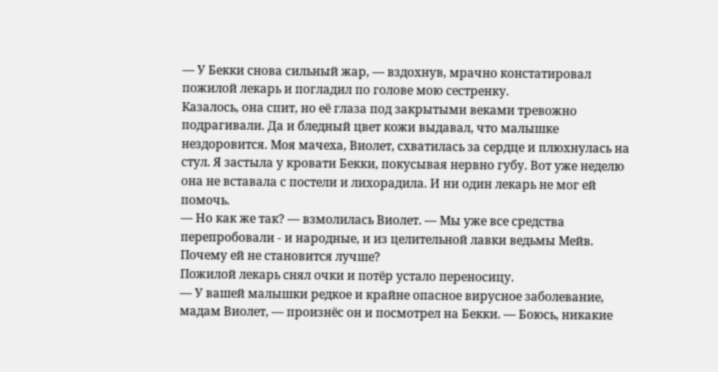— У Бекки снова сильный жар, — вздохнув, мрачно констатировал пожилой лекарь и погладил по голове мою сестренку.
Казалось, она спит, но её глаза под закрытыми веками тревожно подрагивали. Да и бледный цвет кожи выдавал, что малышке нездоровится. Моя мачеха, Виолет, схватилась за сердце и плюхнулась на стул. Я застыла у кровати Бекки, покусывая нервно губу. Вот уже неделю она не вставала с постели и лихорадила. И ни один лекарь не мог ей помочь.
— Но как же так? — взмолилась Виолет. — Мы уже все средства перепробовали - и народные, и из целительной лавки ведьмы Мейв. Почему ей не становится лучше?
Пожилой лекарь снял очки и потёр устало переносицу.
— У вашей малышки редкое и крайне опасное вирусное заболевание, мадам Виолет, — произнёс он и посмотрел на Бекки. — Боюсь, никакие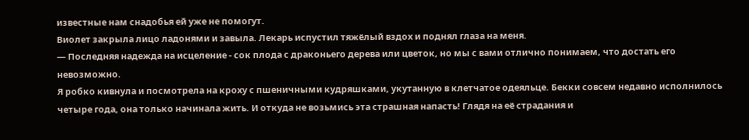известные нам снадобья ей уже не помогут.
Виолет закрыла лицо ладонями и завыла. Лекарь испустил тяжёлый вздох и поднял глаза на меня.
— Последняя надежда на исцеление - сок плода с драконьего дерева или цветок, но мы с вами отлично понимаем, что достать его невозможно.
Я робко кивнула и посмотрела на кроху с пшеничными кудряшками, укутанную в клетчатое одеяльце. Бекки совсем недавно исполнилось четыре года, она только начинала жить. И откуда не возьмись эта страшная напасть! Глядя на её страдания и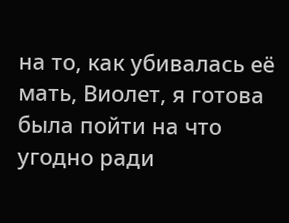на то, как убивалась её мать, Виолет, я готова была пойти на что угодно ради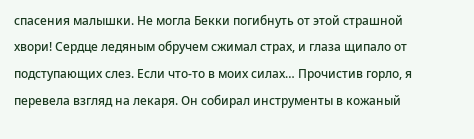спасения малышки. Не могла Бекки погибнуть от этой страшной хвори! Сердце ледяным обручем сжимал страх, и глаза щипало от подступающих слез. Если что-то в моих силах… Прочистив горло, я перевела взгляд на лекаря. Он собирал инструменты в кожаный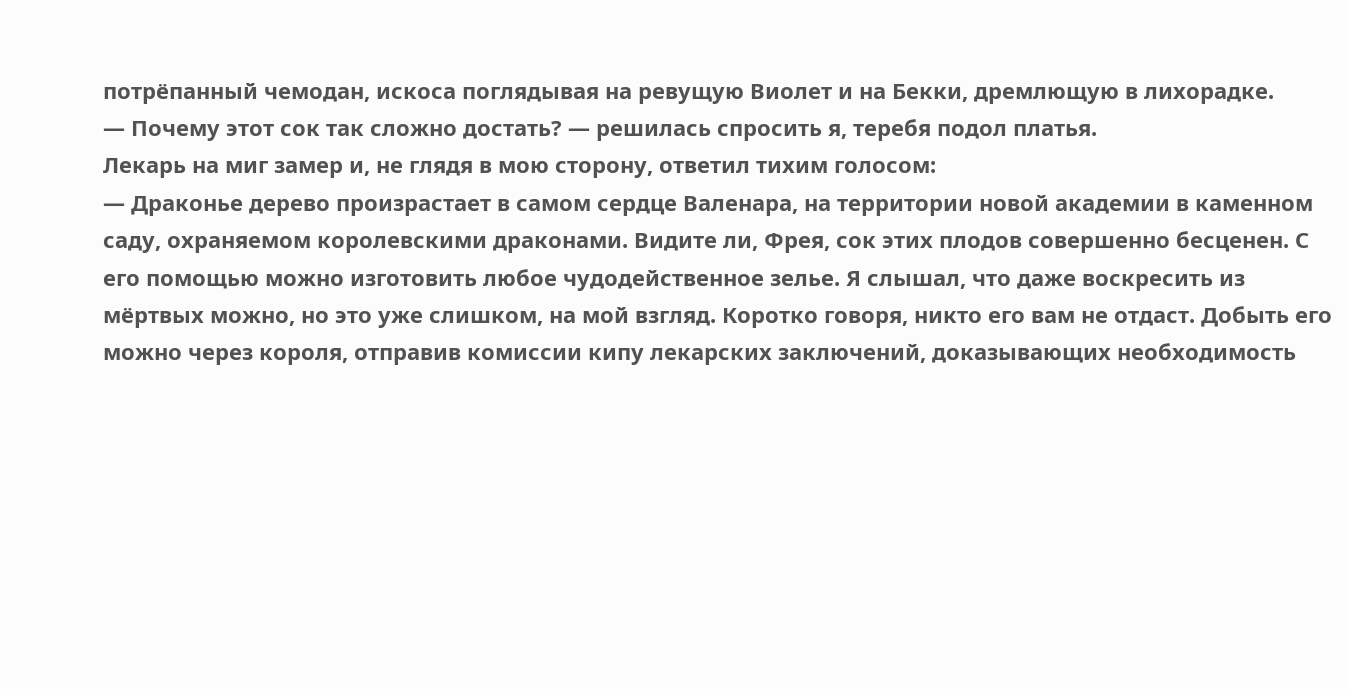потрёпанный чемодан, искоса поглядывая на ревущую Виолет и на Бекки, дремлющую в лихорадке.
— Почему этот сок так сложно достать? — решилась спросить я, теребя подол платья.
Лекарь на миг замер и, не глядя в мою сторону, ответил тихим голосом:
— Драконье дерево произрастает в самом сердце Валенара, на территории новой академии в каменном саду, охраняемом королевскими драконами. Видите ли, Фрея, сок этих плодов совершенно бесценен. С его помощью можно изготовить любое чудодейственное зелье. Я слышал, что даже воскресить из мёртвых можно, но это уже слишком, на мой взгляд. Коротко говоря, никто его вам не отдаст. Добыть его можно через короля, отправив комиссии кипу лекарских заключений, доказывающих необходимость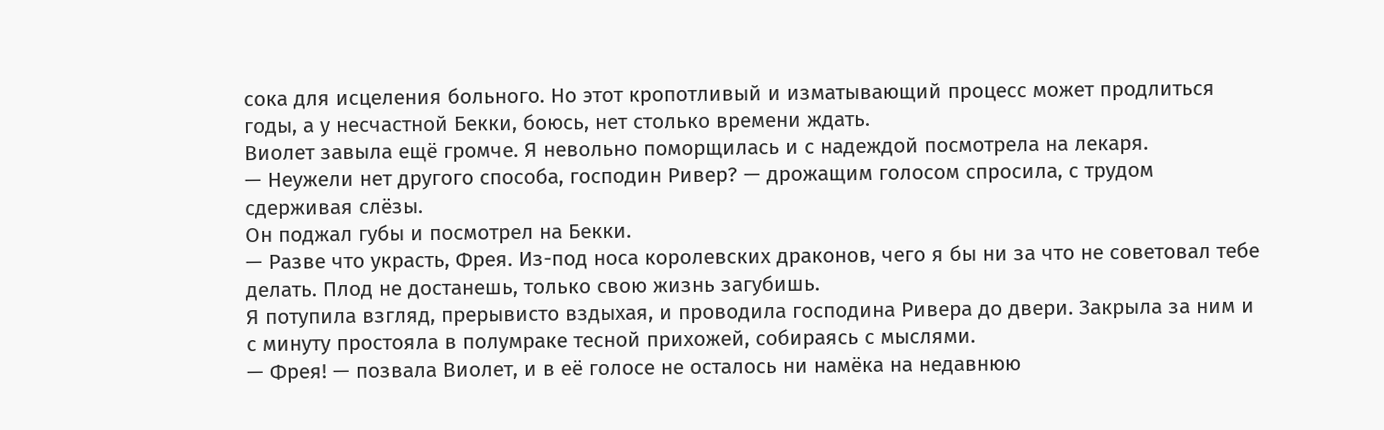сока для исцеления больного. Но этот кропотливый и изматывающий процесс может продлиться годы, а у несчастной Бекки, боюсь, нет столько времени ждать.
Виолет завыла ещё громче. Я невольно поморщилась и с надеждой посмотрела на лекаря.
— Неужели нет другого способа, господин Ривер? — дрожащим голосом спросила, с трудом сдерживая слёзы.
Он поджал губы и посмотрел на Бекки.
— Разве что украсть, Фрея. Из-под носа королевских драконов, чего я бы ни за что не советовал тебе делать. Плод не достанешь, только свою жизнь загубишь.
Я потупила взгляд, прерывисто вздыхая, и проводила господина Ривера до двери. Закрыла за ним и с минуту простояла в полумраке тесной прихожей, собираясь с мыслями.
— Фрея! — позвала Виолет, и в её голосе не осталось ни намёка на недавнюю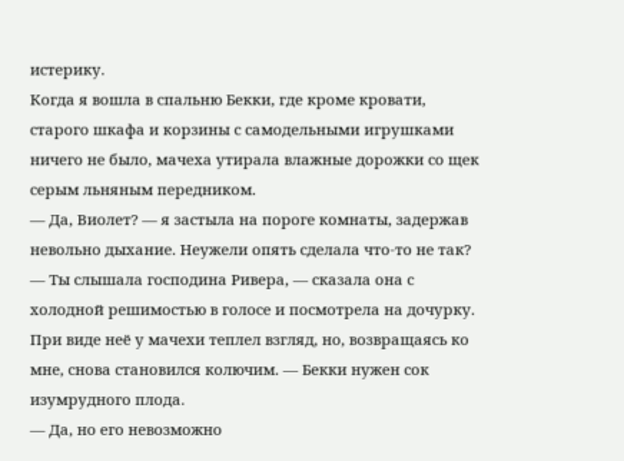истерику.
Когда я вошла в спальню Бекки, где кроме кровати, старого шкафа и корзины с самодельными игрушками ничего не было, мачеха утирала влажные дорожки со щек серым льняным передником.
— Да, Виолет? — я застыла на пороге комнаты, задержав невольно дыхание. Неужели опять сделала что-то не так?
— Ты слышала господина Ривера, — сказала она с холодной решимостью в голосе и посмотрела на дочурку. При виде неё у мачехи теплел взгляд, но, возвращаясь ко мне, снова становился колючим. — Бекки нужен сок изумрудного плода.
— Да, но его невозможно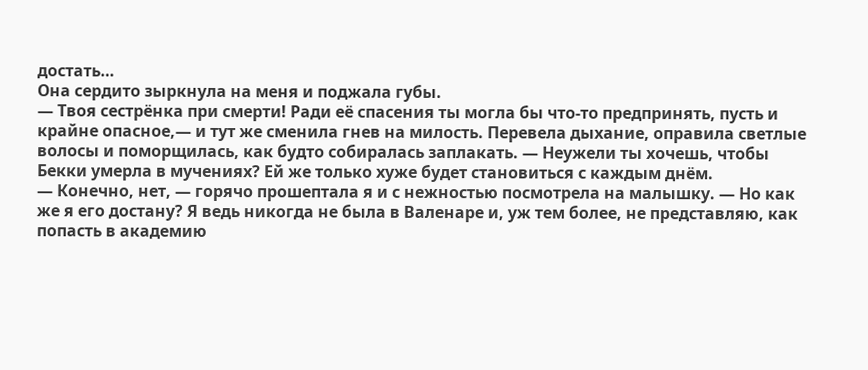достать…
Она сердито зыркнула на меня и поджала губы.
— Твоя сестрёнка при смерти! Ради её спасения ты могла бы что-то предпринять, пусть и крайне опасное,— и тут же сменила гнев на милость. Перевела дыхание, оправила светлые волосы и поморщилась, как будто собиралась заплакать. — Неужели ты хочешь, чтобы Бекки умерла в мучениях? Ей же только хуже будет становиться с каждым днём.
— Конечно, нет, — горячо прошептала я и с нежностью посмотрела на малышку. — Но как же я его достану? Я ведь никогда не была в Валенаре и, уж тем более, не представляю, как попасть в академию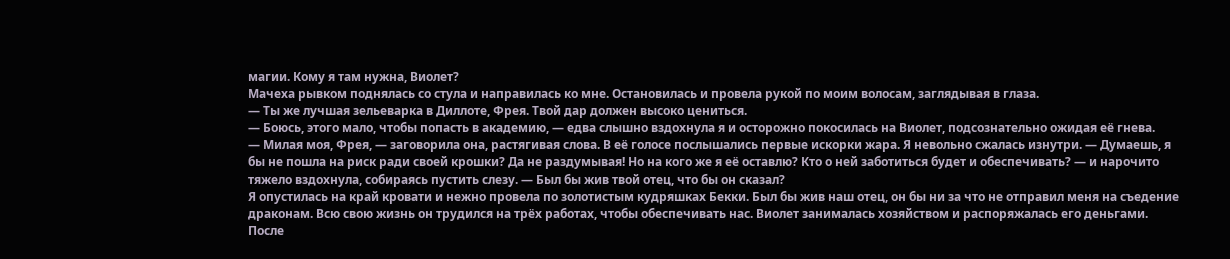магии. Кому я там нужна, Виолет?
Мачеха рывком поднялась со стула и направилась ко мне. Остановилась и провела рукой по моим волосам, заглядывая в глаза.
— Ты же лучшая зельеварка в Диллоте, Фрея. Твой дар должен высоко цениться.
— Боюсь, этого мало, чтобы попасть в академию, — едва слышно вздохнула я и осторожно покосилась на Виолет, подсознательно ожидая её гнева.
— Милая моя, Фрея, — заговорила она, растягивая слова. В её голосе послышались первые искорки жара. Я невольно сжалась изнутри. — Думаешь, я бы не пошла на риск ради своей крошки? Да не раздумывая! Но на кого же я её оставлю? Кто о ней заботиться будет и обеспечивать? — и нарочито тяжело вздохнула, собираясь пустить слезу. — Был бы жив твой отец, что бы он сказал?
Я опустилась на край кровати и нежно провела по золотистым кудряшках Бекки. Был бы жив наш отец, он бы ни за что не отправил меня на съедение драконам. Всю свою жизнь он трудился на трёх работах, чтобы обеспечивать нас. Виолет занималась хозяйством и распоряжалась его деньгами. После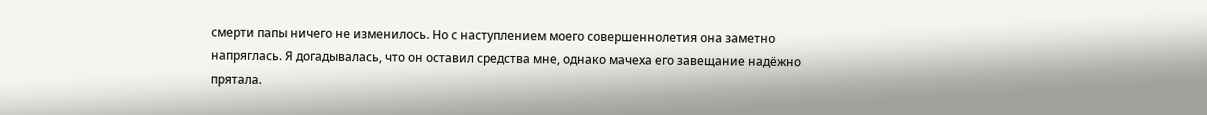смерти папы ничего не изменилось. Но с наступлением моего совершеннолетия она заметно напряглась. Я догадывалась, что он оставил средства мне, однако мачеха его завещание надёжно прятала.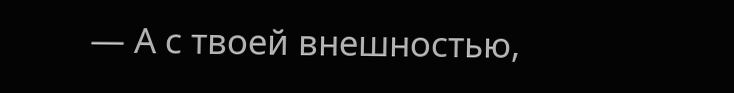— А с твоей внешностью,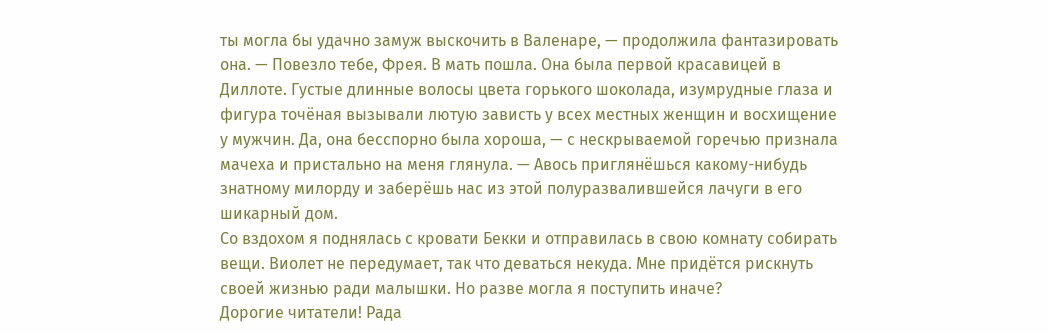ты могла бы удачно замуж выскочить в Валенаре, — продолжила фантазировать она. — Повезло тебе, Фрея. В мать пошла. Она была первой красавицей в Диллоте. Густые длинные волосы цвета горького шоколада, изумрудные глаза и фигура точёная вызывали лютую зависть у всех местных женщин и восхищение у мужчин. Да, она бесспорно была хороша, — с нескрываемой горечью признала мачеха и пристально на меня глянула. — Авось приглянёшься какому-нибудь знатному милорду и заберёшь нас из этой полуразвалившейся лачуги в его шикарный дом.
Со вздохом я поднялась с кровати Бекки и отправилась в свою комнату собирать вещи. Виолет не передумает, так что деваться некуда. Мне придётся рискнуть своей жизнью ради малышки. Но разве могла я поступить иначе?
Дорогие читатели! Рада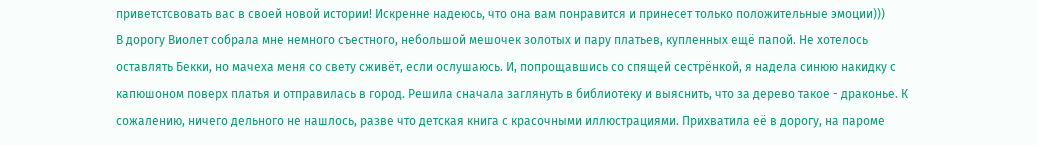приветстсвовать вас в своей новой истории! Искренне надеюсь, что она вам понравится и принесет только положительные эмоции)))
В дорогу Виолет собрала мне немного съестного, небольшой мешочек золотых и пару платьев, купленных ещё папой. Не хотелось оставлять Бекки, но мачеха меня со свету сживёт, если ослушаюсь. И, попрощавшись со спящей сестрёнкой, я надела синюю накидку с капюшоном поверх платья и отправилась в город. Решила сначала заглянуть в библиотеку и выяснить, что за дерево такое - драконье. К сожалению, ничего дельного не нашлось, разве что детская книга с красочными иллюстрациями. Прихватила её в дорогу, на пароме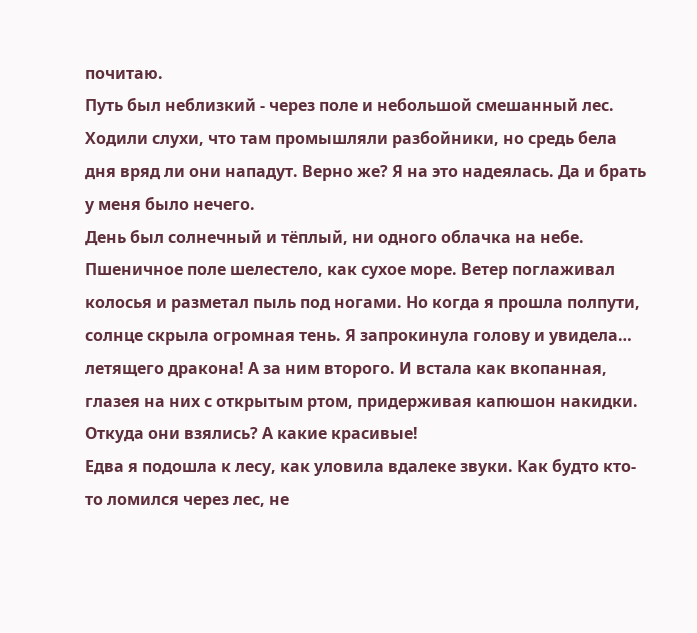почитаю.
Путь был неблизкий - через поле и небольшой смешанный лес. Ходили слухи, что там промышляли разбойники, но средь бела дня вряд ли они нападут. Верно же? Я на это надеялась. Да и брать у меня было нечего.
День был солнечный и тёплый, ни одного облачка на небе. Пшеничное поле шелестело, как сухое море. Ветер поглаживал колосья и разметал пыль под ногами. Но когда я прошла полпути, солнце скрыла огромная тень. Я запрокинула голову и увидела… летящего дракона! А за ним второго. И встала как вкопанная, глазея на них с открытым ртом, придерживая капюшон накидки. Откуда они взялись? А какие красивые!
Едва я подошла к лесу, как уловила вдалеке звуки. Как будто кто-то ломился через лес, не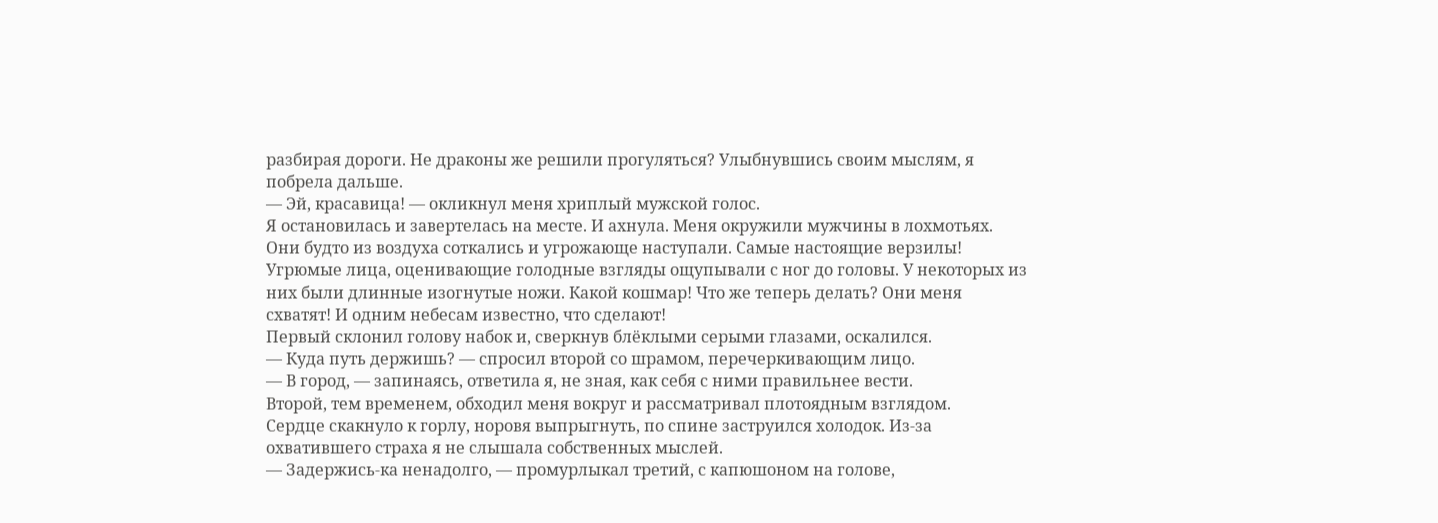разбирая дороги. Не драконы же решили прогуляться? Улыбнувшись своим мыслям, я побрела дальше.
— Эй, красавица! — окликнул меня хриплый мужской голос.
Я остановилась и завертелась на месте. И ахнула. Меня окружили мужчины в лохмотьях. Они будто из воздуха соткались и угрожающе наступали. Самые настоящие верзилы! Угрюмые лица, оценивающие голодные взгляды ощупывали с ног до головы. У некоторых из них были длинные изогнутые ножи. Какой кошмар! Что же теперь делать? Они меня схватят! И одним небесам известно, что сделают!
Первый склонил голову набок и, сверкнув блёклыми серыми глазами, оскалился.
— Куда путь держишь? — спросил второй со шрамом, перечеркивающим лицо.
— В город, — запинаясь, ответила я, не зная, как себя с ними правильнее вести.
Второй, тем временем, обходил меня вокруг и рассматривал плотоядным взглядом.
Сердце скакнуло к горлу, норовя выпрыгнуть, по спине заструился холодок. Из-за охватившего страха я не слышала собственных мыслей.
— Задержись-ка ненадолго, — промурлыкал третий, с капюшоном на голове,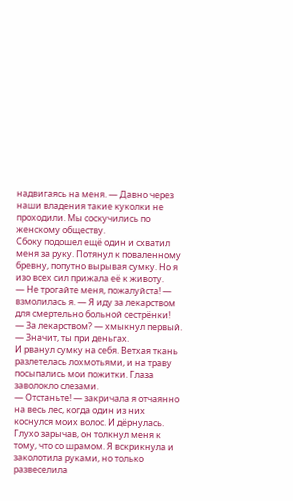надвигаясь на меня. — Давно через наши владения такие куколки не проходили. Мы соскучились по женскому обществу.
Сбоку подошел ещё один и схватил меня за руку. Потянул к поваленному бревну, попутно вырывая сумку. Но я изо всех сил прижала её к животу.
— Не трогайте меня, пожалуйста! — взмолилась я. — Я иду за лекарством для смертельно больной сестрёнки!
— За лекарством? — хмыкнул первый. — Значит, ты при деньгах.
И рванул сумку на себя. Ветхая ткань разлетелась лохмотьями, и на траву посыпались мои пожитки. Глаза заволокло слезами.
— Отстаньте! — закричала я отчаянно на весь лес, когда один из них коснулся моих волос. И дёрнулась.
Глухо зарычав, он толкнул меня к тому, что со шрамом. Я вскрикнула и заколотила руками, но только развеселила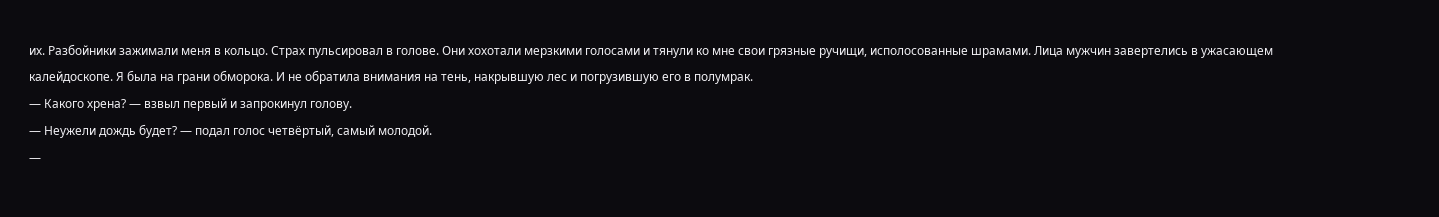их. Разбойники зажимали меня в кольцо. Страх пульсировал в голове. Они хохотали мерзкими голосами и тянули ко мне свои грязные ручищи, исполосованные шрамами. Лица мужчин завертелись в ужасающем калейдоскопе. Я была на грани обморока. И не обратила внимания на тень, накрывшую лес и погрузившую его в полумрак.
— Какого хрена? — взвыл первый и запрокинул голову.
— Неужели дождь будет? — подал голос четвёртый, самый молодой.
—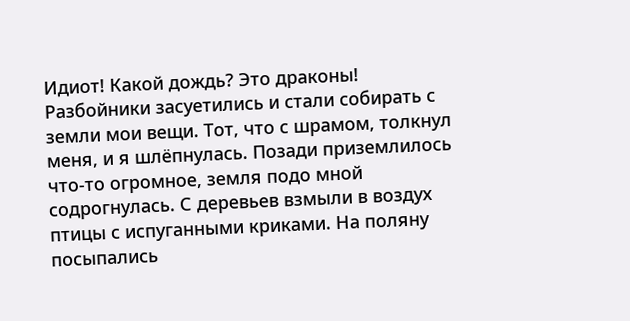Идиот! Какой дождь? Это драконы!
Разбойники засуетились и стали собирать с земли мои вещи. Тот, что с шрамом, толкнул меня, и я шлёпнулась. Позади приземлилось что-то огромное, земля подо мной содрогнулась. С деревьев взмыли в воздух птицы с испуганными криками. На поляну посыпались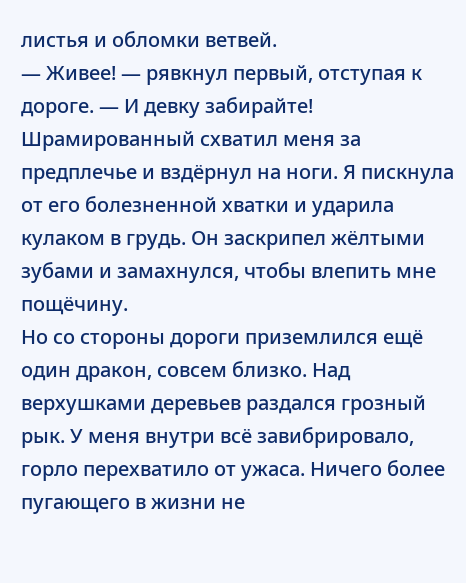листья и обломки ветвей.
— Живее! — рявкнул первый, отступая к дороге. — И девку забирайте!
Шрамированный схватил меня за предплечье и вздёрнул на ноги. Я пискнула от его болезненной хватки и ударила кулаком в грудь. Он заскрипел жёлтыми зубами и замахнулся, чтобы влепить мне пощёчину.
Но со стороны дороги приземлился ещё один дракон, совсем близко. Над верхушками деревьев раздался грозный рык. У меня внутри всё завибрировало, горло перехватило от ужаса. Ничего более пугающего в жизни не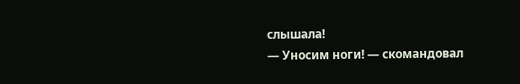слышала!
— Уносим ноги! — скомандовал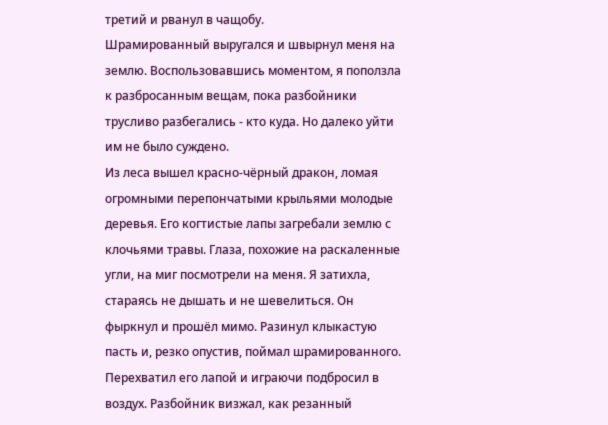третий и рванул в чащобу.
Шрамированный выругался и швырнул меня на землю. Воспользовавшись моментом, я поползла к разбросанным вещам, пока разбойники трусливо разбегались - кто куда. Но далеко уйти им не было суждено.
Из леса вышел красно-чёрный дракон, ломая огромными перепончатыми крыльями молодые деревья. Его когтистые лапы загребали землю с клочьями травы. Глаза, похожие на раскаленные угли, на миг посмотрели на меня. Я затихла, стараясь не дышать и не шевелиться. Он фыркнул и прошёл мимо. Разинул клыкастую пасть и, резко опустив, поймал шрамированного. Перехватил его лапой и играючи подбросил в воздух. Разбойник визжал, как резанный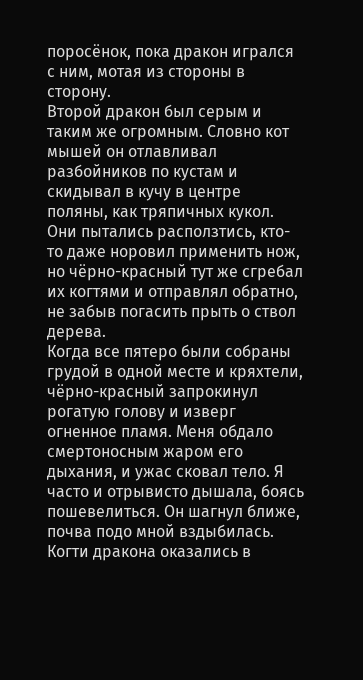поросёнок, пока дракон игрался с ним, мотая из стороны в сторону.
Второй дракон был серым и таким же огромным. Словно кот мышей он отлавливал разбойников по кустам и скидывал в кучу в центре поляны, как тряпичных кукол. Они пытались расползтись, кто-то даже норовил применить нож, но чёрно-красный тут же сгребал их когтями и отправлял обратно, не забыв погасить прыть о ствол дерева.
Когда все пятеро были собраны грудой в одной месте и кряхтели, чёрно-красный запрокинул рогатую голову и изверг огненное пламя. Меня обдало смертоносным жаром его дыхания, и ужас сковал тело. Я часто и отрывисто дышала, боясь пошевелиться. Он шагнул ближе, почва подо мной вздыбилась. Когти дракона оказались в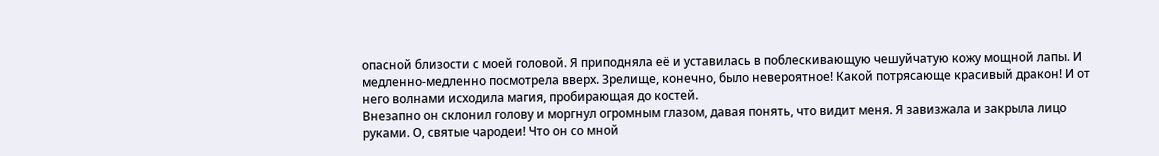опасной близости с моей головой. Я приподняла её и уставилась в поблескивающую чешуйчатую кожу мощной лапы. И медленно-медленно посмотрела вверх. Зрелище, конечно, было невероятное! Какой потрясающе красивый дракон! И от него волнами исходила магия, пробирающая до костей.
Внезапно он склонил голову и моргнул огромным глазом, давая понять, что видит меня. Я завизжала и закрыла лицо руками. О, святые чародеи! Что он со мной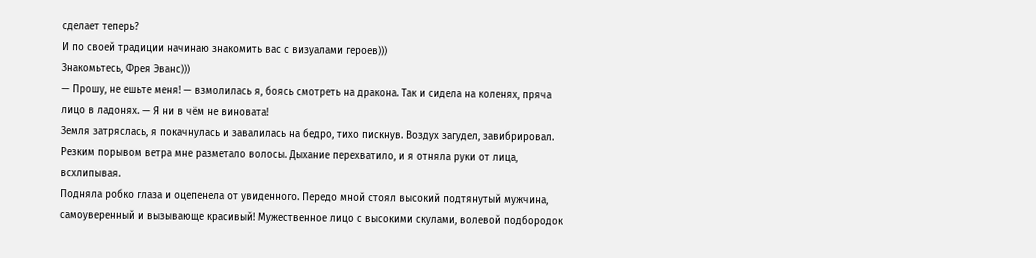сделает теперь?
И по своей традиции начинаю знакомить вас с визуалами героев)))
Знакомьтесь, Фрея Эванс)))
— Прошу, не ешьте меня! — взмолилась я, боясь смотреть на дракона. Так и сидела на коленях, пряча лицо в ладонях. — Я ни в чём не виновата!
Земля затряслась, я покачнулась и завалилась на бедро, тихо пискнув. Воздух загудел, завибрировал. Резким порывом ветра мне разметало волосы. Дыхание перехватило, и я отняла руки от лица, всхлипывая.
Подняла робко глаза и оцепенела от увиденного. Передо мной стоял высокий подтянутый мужчина, самоуверенный и вызывающе красивый! Мужественное лицо с высокими скулами, волевой подбородок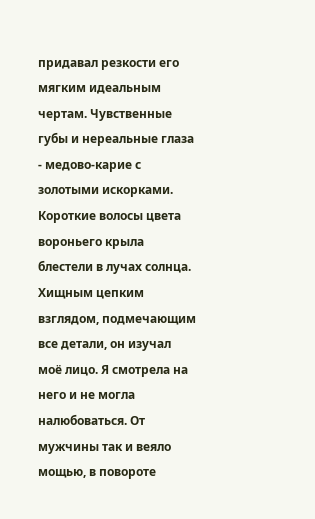придавал резкости его мягким идеальным чертам. Чувственные губы и нереальные глаза - медово-карие с золотыми искорками. Короткие волосы цвета вороньего крыла блестели в лучах солнца. Хищным цепким взглядом, подмечающим все детали, он изучал моё лицо. Я смотрела на него и не могла налюбоваться. От мужчины так и веяло мощью, в повороте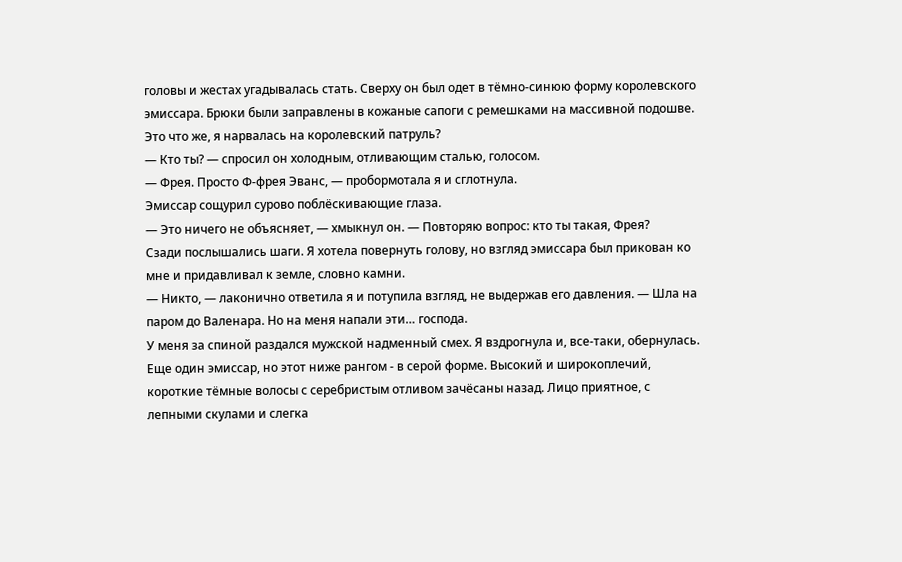головы и жестах угадывалась стать. Сверху он был одет в тёмно-синюю форму королевского эмиссара. Брюки были заправлены в кожаные сапоги с ремешками на массивной подошве. Это что же, я нарвалась на королевский патруль?
— Кто ты? — спросил он холодным, отливающим сталью, голосом.
— Фрея. Просто Ф-фрея Эванс, — пробормотала я и сглотнула.
Эмиссар сощурил сурово поблёскивающие глаза.
— Это ничего не объясняет, — хмыкнул он. — Повторяю вопрос: кто ты такая, Фрея?
Сзади послышались шаги. Я хотела повернуть голову, но взгляд эмиссара был прикован ко мне и придавливал к земле, словно камни.
— Никто, — лаконично ответила я и потупила взгляд, не выдержав его давления. — Шла на паром до Валенара. Но на меня напали эти… господа.
У меня за спиной раздался мужской надменный смех. Я вздрогнула и, все-таки, обернулась. Еще один эмиссар, но этот ниже рангом - в серой форме. Высокий и широкоплечий, короткие тёмные волосы с серебристым отливом зачёсаны назад. Лицо приятное, с лепными скулами и слегка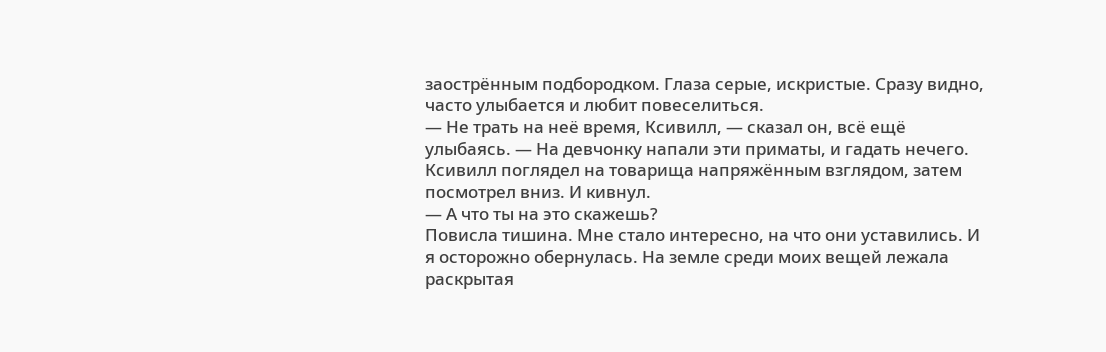заострённым подбородком. Глаза серые, искристые. Сразу видно, часто улыбается и любит повеселиться.
— Не трать на неё время, Ксивилл, — сказал он, всё ещё улыбаясь. — На девчонку напали эти приматы, и гадать нечего.
Ксивилл поглядел на товарища напряжённым взглядом, затем посмотрел вниз. И кивнул.
— А что ты на это скажешь?
Повисла тишина. Мне стало интересно, на что они уставились. И я осторожно обернулась. На земле среди моих вещей лежала раскрытая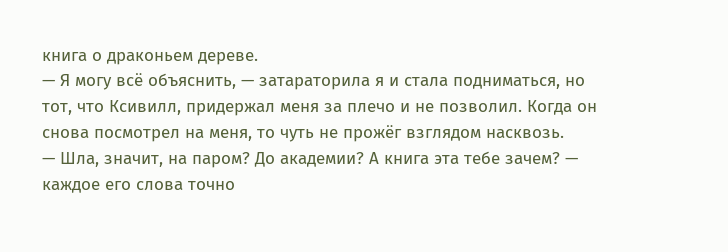книга о драконьем дереве.
— Я могу всё объяснить, — затараторила я и стала подниматься, но тот, что Ксивилл, придержал меня за плечо и не позволил. Когда он снова посмотрел на меня, то чуть не прожёг взглядом насквозь.
— Шла, значит, на паром? До академии? А книга эта тебе зачем? — каждое его слова точно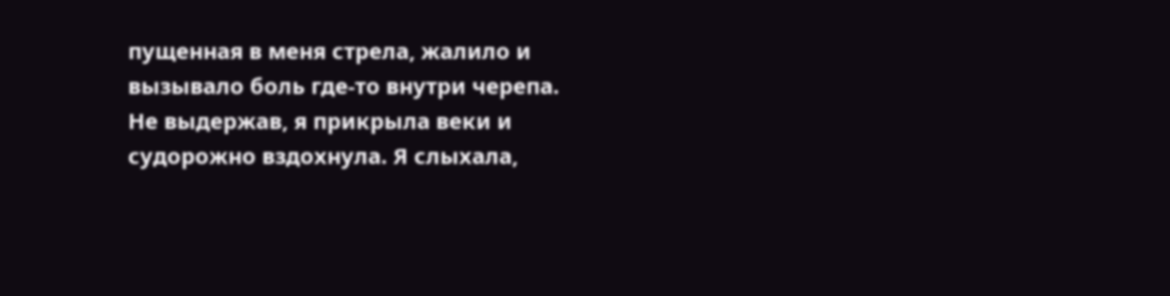пущенная в меня стрела, жалило и вызывало боль где-то внутри черепа.
Не выдержав, я прикрыла веки и судорожно вздохнула. Я слыхала,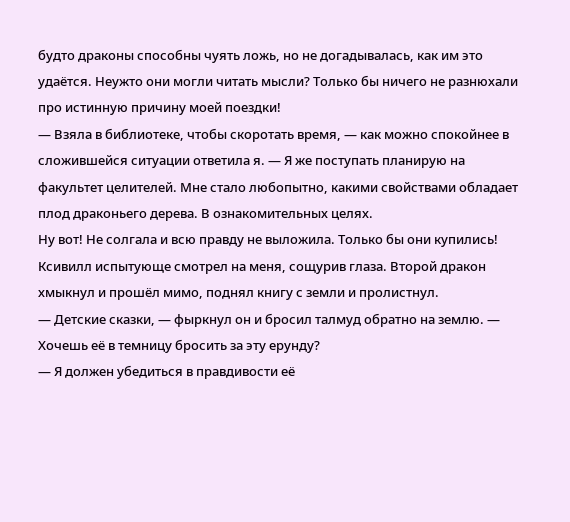будто драконы способны чуять ложь, но не догадывалась, как им это удаётся. Неужто они могли читать мысли? Только бы ничего не разнюхали про истинную причину моей поездки!
— Взяла в библиотеке, чтобы скоротать время, — как можно спокойнее в сложившейся ситуации ответила я. — Я же поступать планирую на факультет целителей. Мне стало любопытно, какими свойствами обладает плод драконьего дерева. В ознакомительных целях.
Ну вот! Не солгала и всю правду не выложила. Только бы они купились!
Ксивилл испытующе смотрел на меня, сощурив глаза. Второй дракон хмыкнул и прошёл мимо, поднял книгу с земли и пролистнул.
— Детские сказки, — фыркнул он и бросил талмуд обратно на землю. — Хочешь её в темницу бросить за эту ерунду?
— Я должен убедиться в правдивости её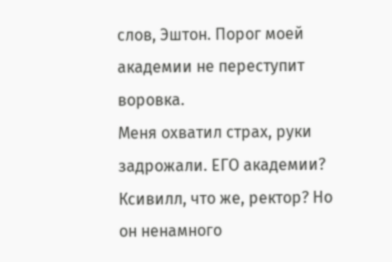слов, Эштон. Порог моей академии не переступит воровка.
Меня охватил страх, руки задрожали. ЕГО академии? Ксивилл, что же, ректор? Но он ненамного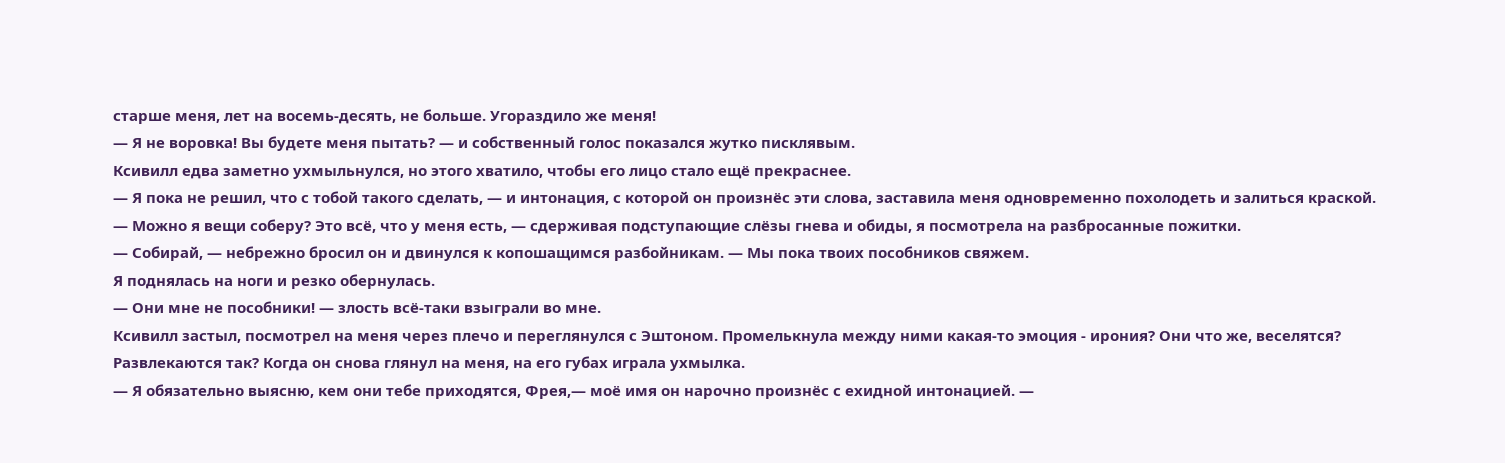старше меня, лет на восемь-десять, не больше. Угораздило же меня!
— Я не воровка! Вы будете меня пытать? — и собственный голос показался жутко писклявым.
Ксивилл едва заметно ухмыльнулся, но этого хватило, чтобы его лицо стало ещё прекраснее.
— Я пока не решил, что с тобой такого сделать, — и интонация, с которой он произнёс эти слова, заставила меня одновременно похолодеть и залиться краской.
— Можно я вещи соберу? Это всё, что у меня есть, — сдерживая подступающие слёзы гнева и обиды, я посмотрела на разбросанные пожитки.
— Собирай, — небрежно бросил он и двинулся к копошащимся разбойникам. — Мы пока твоих пособников свяжем.
Я поднялась на ноги и резко обернулась.
— Они мне не пособники! — злость всё-таки взыграли во мне.
Ксивилл застыл, посмотрел на меня через плечо и переглянулся с Эштоном. Промелькнула между ними какая-то эмоция - ирония? Они что же, веселятся? Развлекаются так? Когда он снова глянул на меня, на его губах играла ухмылка.
— Я обязательно выясню, кем они тебе приходятся, Фрея,— моё имя он нарочно произнёс с ехидной интонацией. —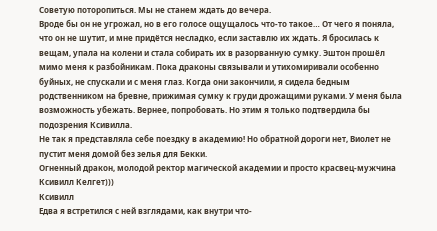Советую поторопиться. Мы не станем ждать до вечера.
Вроде бы он не угрожал, но в его голосе ощущалось что-то такое… От чего я поняла, что он не шутит, и мне придётся несладко, если заставлю их ждать. Я бросилась к вещам, упала на колени и стала собирать их в разорванную сумку. Эштон прошёл мимо меня к разбойникам. Пока драконы связывали и утихомиривали особенно буйных, не спускали и с меня глаз. Когда они закончили, я сидела бедным родственником на бревне, прижимая сумку к груди дрожащими руками. У меня была возможность убежать. Вернее, попробовать. Но этим я только подтвердила бы подозрения Ксивилла.
Не так я представляла себе поездку в академию! Но обратной дороги нет, Виолет не пустит меня домой без зелья для Бекки.
Огненный дракон, молодой ректор магической академии и просто красвец-мужчина Ксивилл Келгет)))
Ксивилл
Едва я встретился с ней взглядами, как внутри что-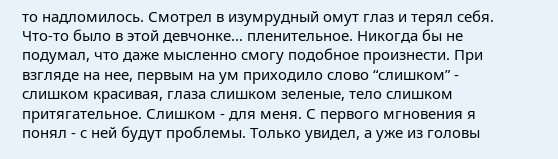то надломилось. Смотрел в изумрудный омут глаз и терял себя.
Что-то было в этой девчонке… пленительное. Никогда бы не подумал, что даже мысленно смогу подобное произнести. При взгляде на нее, первым на ум приходило слово “слишком” - слишком красивая, глаза слишком зеленые, тело слишком притягательное. Слишком - для меня. С первого мгновения я понял - с ней будут проблемы. Только увидел, а уже из головы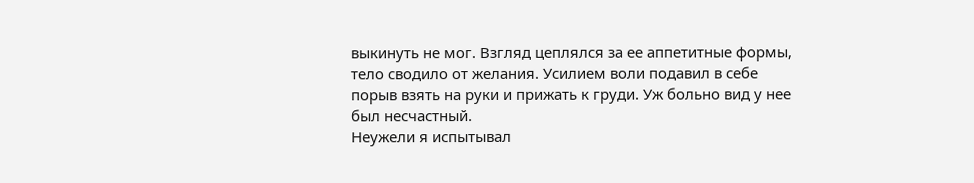выкинуть не мог. Взгляд цеплялся за ее аппетитные формы, тело сводило от желания. Усилием воли подавил в себе порыв взять на руки и прижать к груди. Уж больно вид у нее был несчастный.
Неужели я испытывал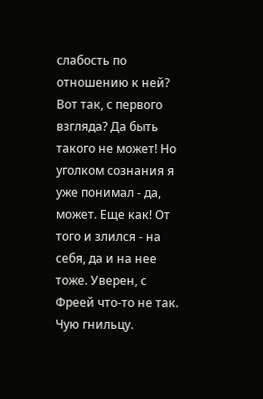слабость по отношению к ней? Вот так, с первого взгляда? Да быть такого не может! Но уголком сознания я уже понимал - да, может. Еще как! От того и злился - на себя, да и на нее тоже. Уверен, с Фреей что-то не так. Чую гнильцу.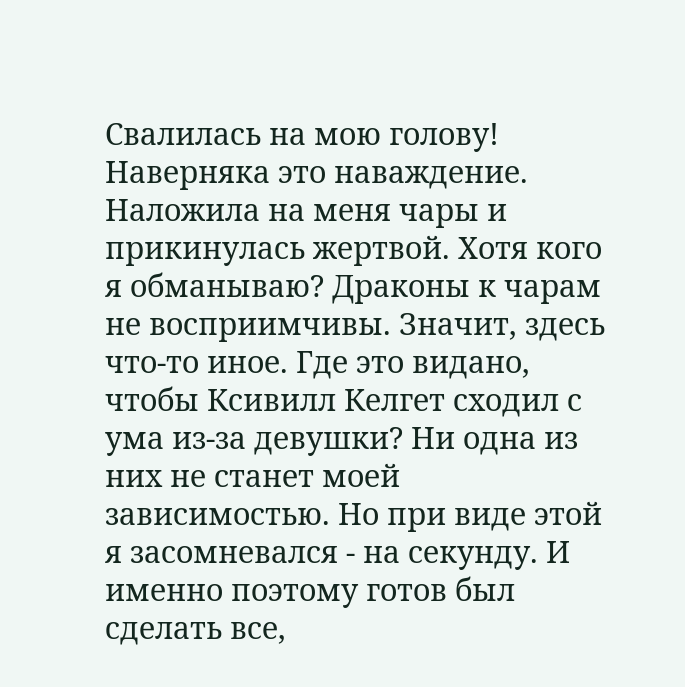Свалилась на мою голову!
Наверняка это наваждение. Наложила на меня чары и прикинулась жертвой. Хотя кого я обманываю? Драконы к чарам не восприимчивы. Значит, здесь что-то иное. Где это видано, чтобы Ксивилл Келгет сходил с ума из-за девушки? Ни одна из них не станет моей зависимостью. Но при виде этой я засомневался - на секунду. И именно поэтому готов был сделать все,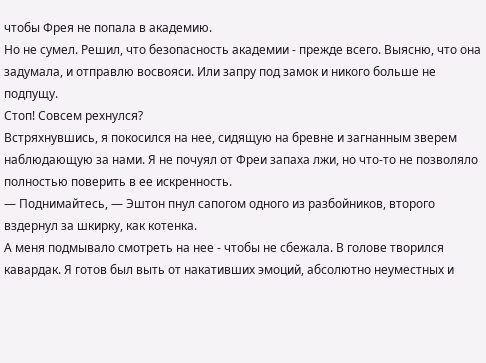чтобы Фрея не попала в академию.
Но не сумел. Решил, что безопасность академии - прежде всего. Выясню, что она задумала, и отправлю восвояси. Или запру под замок и никого больше не подпущу.
Стоп! Совсем рехнулся?
Встряхнувшись, я покосился на нее, сидящую на бревне и загнанным зверем наблюдающую за нами. Я не почуял от Фреи запаха лжи, но что-то не позволяло полностью поверить в ее искренность.
— Поднимайтесь, — Эштон пнул сапогом одного из разбойников, второго вздернул за шкирку, как котенка.
А меня подмывало смотреть на нее - чтобы не сбежала. В голове творился кавардак. Я готов был выть от накативших эмоций, абсолютно неуместных и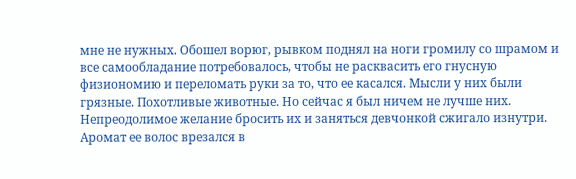мне не нужных. Обошел ворюг, рывком поднял на ноги громилу со шрамом и все самообладание потребовалось, чтобы не расквасить его гнусную физиономию и переломать руки за то, что ее касался. Мысли у них были грязные. Похотливые животные. Но сейчас я был ничем не лучше них. Непреодолимое желание бросить их и заняться девчонкой сжигало изнутри. Аромат ее волос врезался в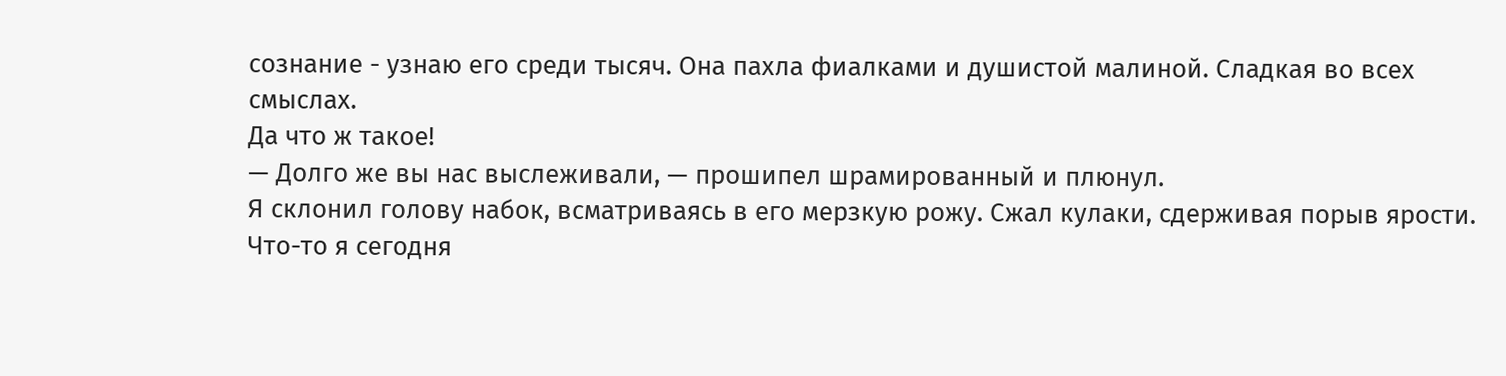сознание - узнаю его среди тысяч. Она пахла фиалками и душистой малиной. Сладкая во всех смыслах.
Да что ж такое!
— Долго же вы нас выслеживали, — прошипел шрамированный и плюнул.
Я склонил голову набок, всматриваясь в его мерзкую рожу. Сжал кулаки, сдерживая порыв ярости. Что-то я сегодня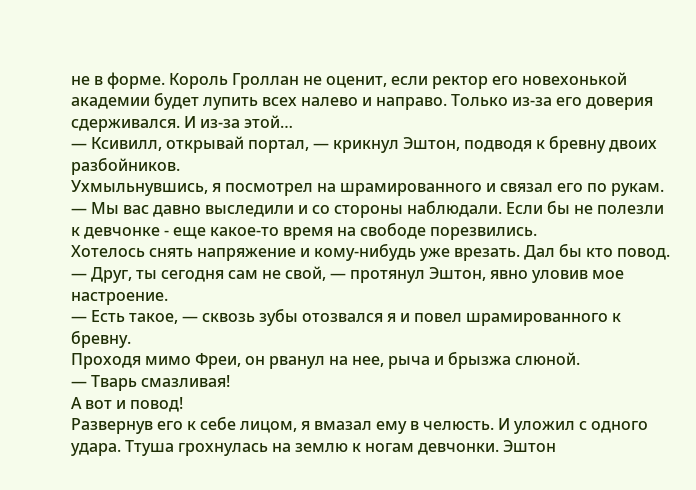не в форме. Король Гроллан не оценит, если ректор его новехонькой академии будет лупить всех налево и направо. Только из-за его доверия сдерживался. И из-за этой…
— Ксивилл, открывай портал, — крикнул Эштон, подводя к бревну двоих разбойников.
Ухмыльнувшись, я посмотрел на шрамированного и связал его по рукам.
— Мы вас давно выследили и со стороны наблюдали. Если бы не полезли к девчонке - еще какое-то время на свободе порезвились.
Хотелось снять напряжение и кому-нибудь уже врезать. Дал бы кто повод.
— Друг, ты сегодня сам не свой, — протянул Эштон, явно уловив мое настроение.
— Есть такое, — сквозь зубы отозвался я и повел шрамированного к бревну.
Проходя мимо Фреи, он рванул на нее, рыча и брызжа слюной.
— Тварь смазливая!
А вот и повод!
Развернув его к себе лицом, я вмазал ему в челюсть. И уложил с одного удара. Ттуша грохнулась на землю к ногам девчонки. Эштон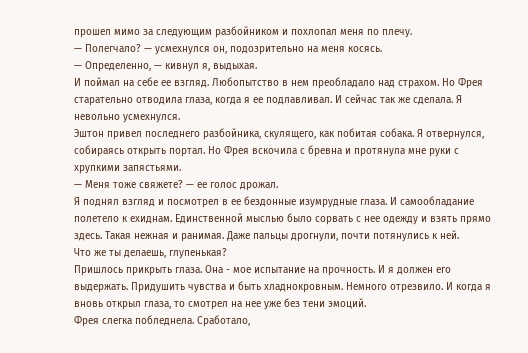прошел мимо за следующим разбойником и похлопал меня по плечу.
— Полегчало? — усмехнулся он, подозрительно на меня косясь.
— Определенно, — кивнул я, выдыхая.
И поймал на себе ее взгляд. Любопытство в нем преобладало над страхом. Но Фрея старательно отводила глаза, когда я ее подлавливал. И сейчас так же сделала. Я невольно усмехнулся.
Эштон привел последнего разбойника, скулящего, как побитая собака. Я отвернулся, собираясь открыть портал. Но Фрея вскочила с бревна и протянула мне руки с хрупкими запястьями.
— Меня тоже свяжете? — ее голос дрожал.
Я поднял взгляд и посмотрел в ее бездонные изумрудные глаза. И самообладание полетело к ехиднам. Единственной мыслью было сорвать с нее одежду и взять прямо здесь. Такая нежная и ранимая. Даже пальцы дрогнули, почти потянулись к ней.
Что же ты делаешь, глупенькая?
Пришлось прикрыть глаза. Она - мое испытание на прочность. И я должен его выдержать. Придушить чувства и быть хладнокровным. Немного отрезвило. И когда я вновь открыл глаза, то смотрел на нее уже без тени эмоций.
Фрея слегка побледнела. Сработало,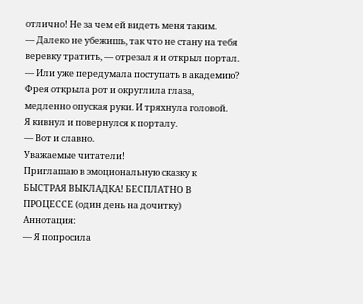отлично! Не за чем ей видеть меня таким.
— Далеко не убежишь, так что не стану на тебя веревку тратить, — отрезал я и открыл портал. — Или уже передумала поступать в академию?
Фрея открыла рот и округлила глаза, медленно опуская руки. И тряхнула головой.
Я кивнул и повернулся к порталу.
— Вот и славно.
Уважаемые читатели!
Приглашаю в эмоциональную сказку к
БЫСТРАЯ ВЫКЛАДКА! БЕСПЛАТНО В ПРОЦЕССЕ (один день на дочитку)
Аннотация:
— Я попросила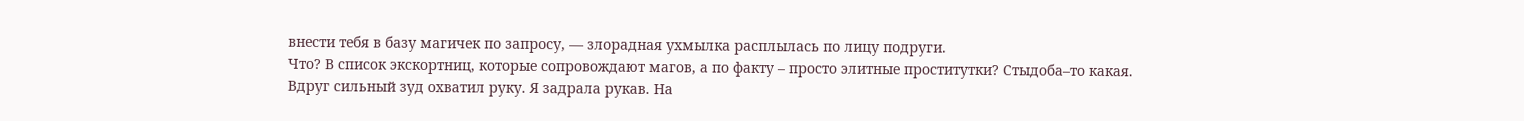внести тебя в базу магичек по запросу, — злорадная ухмылка расплылась по лицу подруги.
Что? В список экскортниц, которые сопровождают магов, а по факту – просто элитные проститутки? Стыдоба–то какая.
Вдруг сильный зуд охватил руку. Я задрала рукав. На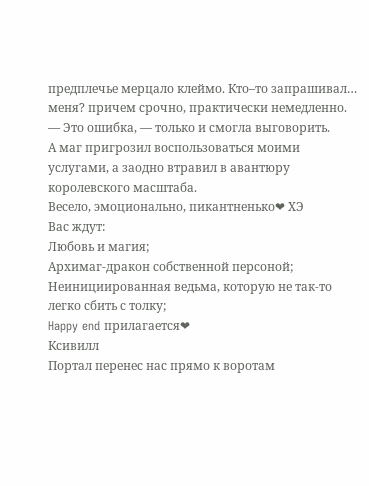предплечье мерцало клеймо. Кто–то запрашивал… меня? причем срочно, практически немедленно.
— Это ошибка, — только и смогла выговорить.
А маг пригрозил воспользоваться моими услугами, а заодно втравил в авантюру королевского масштаба.
Весело, эмоционально, пикантненько❤ ХЭ
Вас ждут:
Любовь и магия;
Архимаг-дракон собственной персоной;
Неинициированная ведьма, которую не так-то легко сбить с толку;
Happy end прилагается❤
Ксивилл
Портал перенес нас прямо к воротам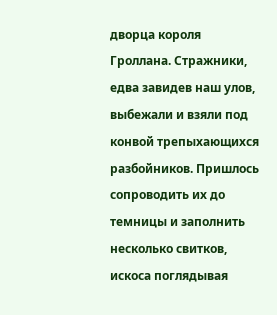дворца короля Гроллана. Стражники, едва завидев наш улов, выбежали и взяли под конвой трепыхающихся разбойников. Пришлось сопроводить их до темницы и заполнить несколько свитков, искоса поглядывая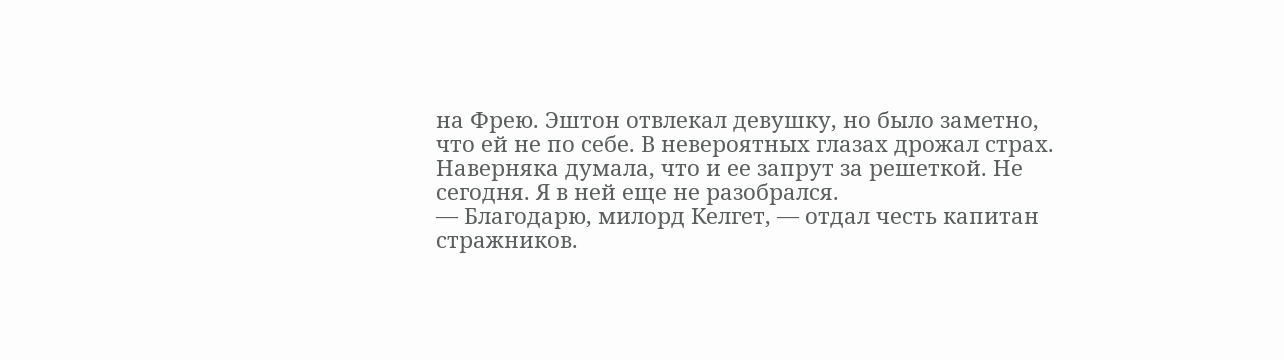на Фрею. Эштон отвлекал девушку, но было заметно, что ей не по себе. В невероятных глазах дрожал страх. Наверняка думала, что и ее запрут за решеткой. Не сегодня. Я в ней еще не разобрался.
— Благодарю, милорд Келгет, — отдал честь капитан стражников.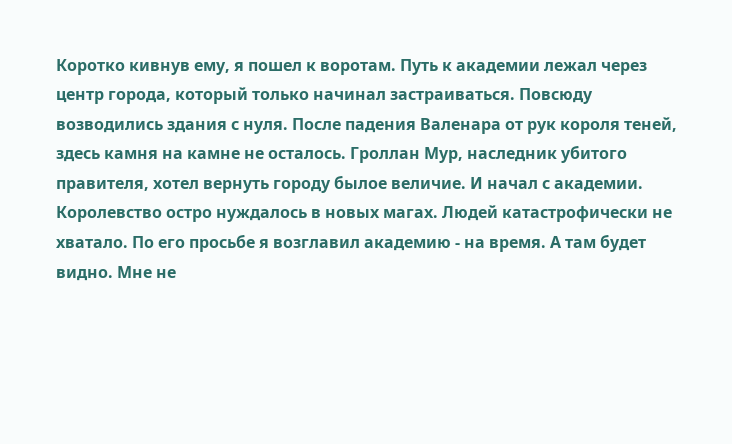Коротко кивнув ему, я пошел к воротам. Путь к академии лежал через центр города, который только начинал застраиваться. Повсюду возводились здания с нуля. После падения Валенара от рук короля теней, здесь камня на камне не осталось. Гроллан Мур, наследник убитого правителя, хотел вернуть городу былое величие. И начал с академии. Королевство остро нуждалось в новых магах. Людей катастрофически не хватало. По его просьбе я возглавил академию - на время. А там будет видно. Мне не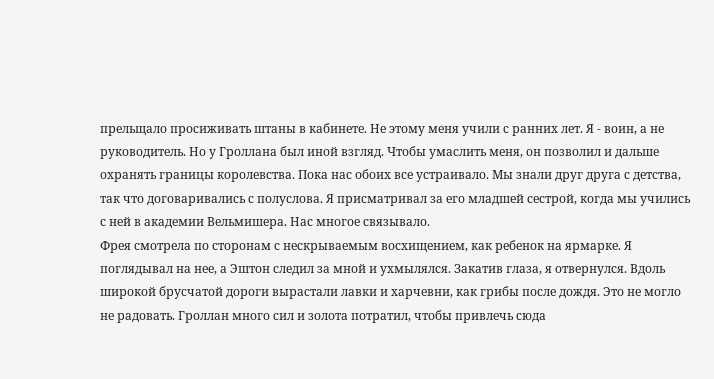прельщало просиживать штаны в кабинете. Не этому меня учили с ранних лет. Я - воин, а не руководитель. Но у Гроллана был иной взгляд. Чтобы умаслить меня, он позволил и дальше охранять границы королевства. Пока нас обоих все устраивало. Мы знали друг друга с детства, так что договаривались с полуслова. Я присматривал за его младшей сестрой, когда мы учились с ней в академии Вельмишера. Нас многое связывало.
Фрея смотрела по сторонам с нескрываемым восхищением, как ребенок на ярмарке. Я поглядывал на нее, а Эштон следил за мной и ухмылялся. Закатив глаза, я отвернулся. Вдоль широкой брусчатой дороги вырастали лавки и харчевни, как грибы после дождя. Это не могло не радовать. Гроллан много сил и золота потратил, чтобы привлечь сюда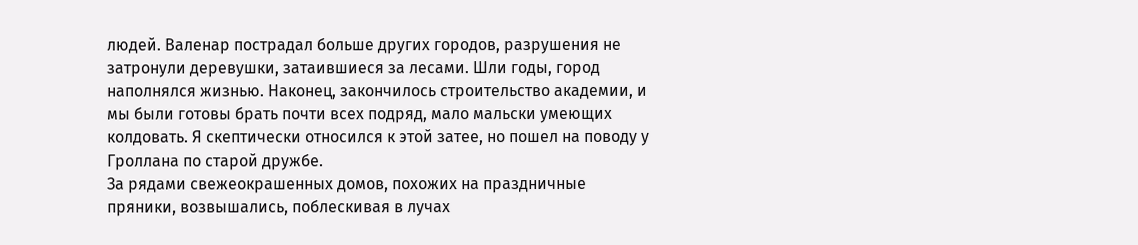людей. Валенар пострадал больше других городов, разрушения не затронули деревушки, затаившиеся за лесами. Шли годы, город наполнялся жизнью. Наконец, закончилось строительство академии, и мы были готовы брать почти всех подряд, мало мальски умеющих колдовать. Я скептически относился к этой затее, но пошел на поводу у Гроллана по старой дружбе.
За рядами свежеокрашенных домов, похожих на праздничные пряники, возвышались, поблескивая в лучах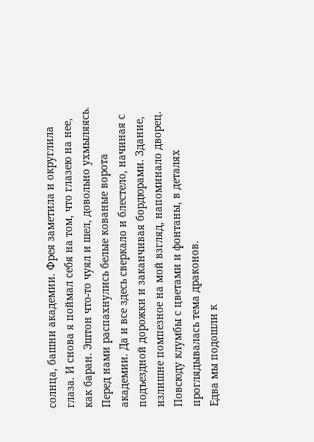солнца, башни академии. Фрея заметила и округлила глаза. И снова я поймал себя на том, что глазею на нее, как баран. Эштон что-то чуял и шел, довольно ухмыляясь.
Перед нами распахнулись белые кованые ворота академии. Да и все здесь сверкало и блестело, начиная с подъездной дорожки и заканчивая бордюрами. Здание, излишне помпезное на мой взгляд, напоминало дворец. Повсюду клумбы с цветами и фонтаны, в деталях проглядывалась тема драконов.
Едва мы подошли к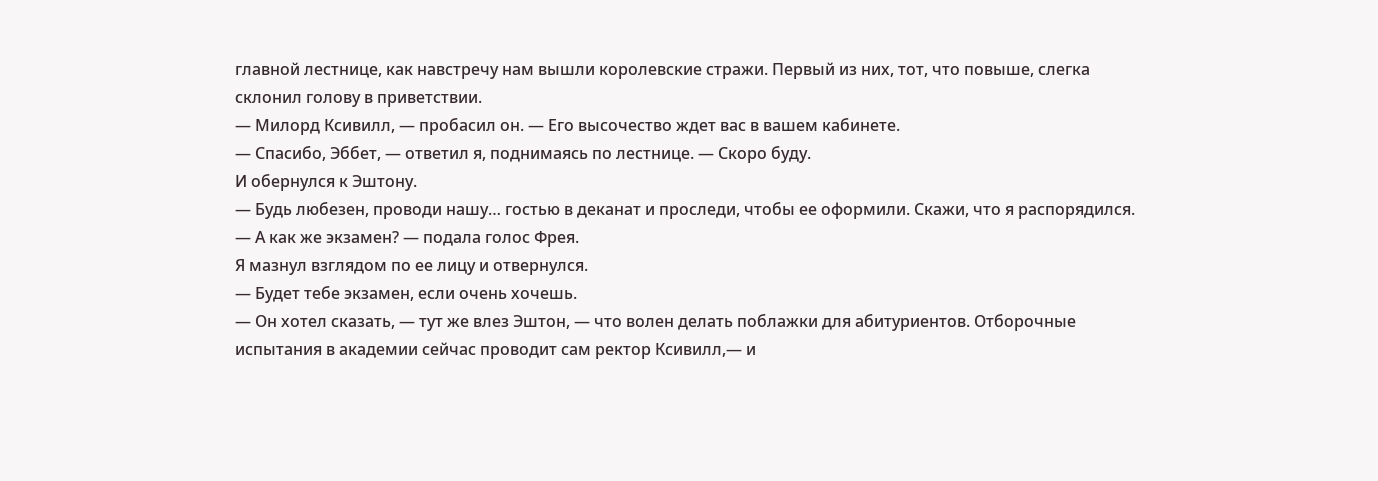главной лестнице, как навстречу нам вышли королевские стражи. Первый из них, тот, что повыше, слегка склонил голову в приветствии.
— Милорд Ксивилл, — пробасил он. — Его высочество ждет вас в вашем кабинете.
— Спасибо, Эббет, — ответил я, поднимаясь по лестнице. — Скоро буду.
И обернулся к Эштону.
— Будь любезен, проводи нашу… гостью в деканат и проследи, чтобы ее оформили. Скажи, что я распорядился.
— А как же экзамен? — подала голос Фрея.
Я мазнул взглядом по ее лицу и отвернулся.
— Будет тебе экзамен, если очень хочешь.
— Он хотел сказать, — тут же влез Эштон, — что волен делать поблажки для абитуриентов. Отборочные испытания в академии сейчас проводит сам ректор Ксивилл,— и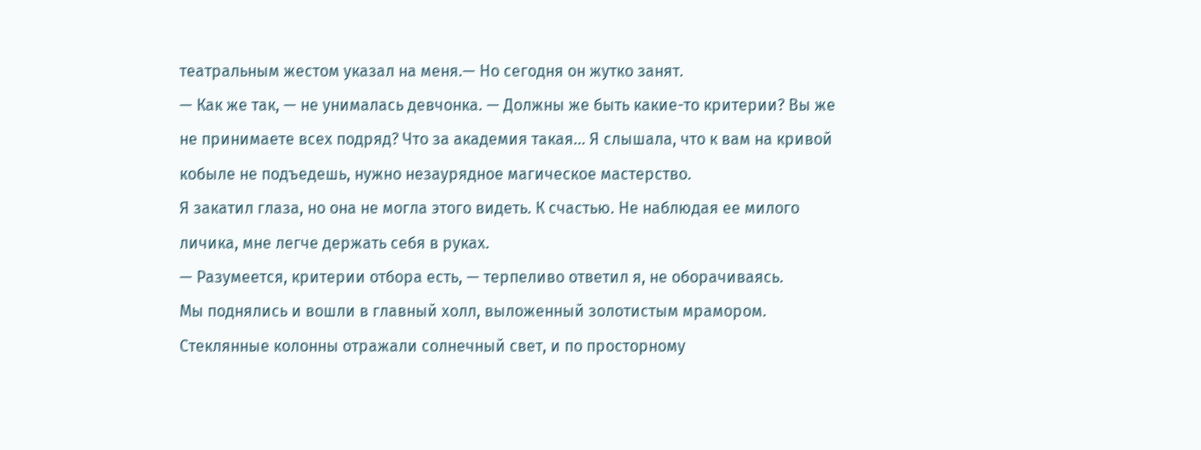театральным жестом указал на меня.— Но сегодня он жутко занят.
— Как же так, — не унималась девчонка. — Должны же быть какие-то критерии? Вы же не принимаете всех подряд? Что за академия такая… Я слышала, что к вам на кривой кобыле не подъедешь, нужно незаурядное магическое мастерство.
Я закатил глаза, но она не могла этого видеть. К счастью. Не наблюдая ее милого личика, мне легче держать себя в руках.
— Разумеется, критерии отбора есть, — терпеливо ответил я, не оборачиваясь.
Мы поднялись и вошли в главный холл, выложенный золотистым мрамором. Стеклянные колонны отражали солнечный свет, и по просторному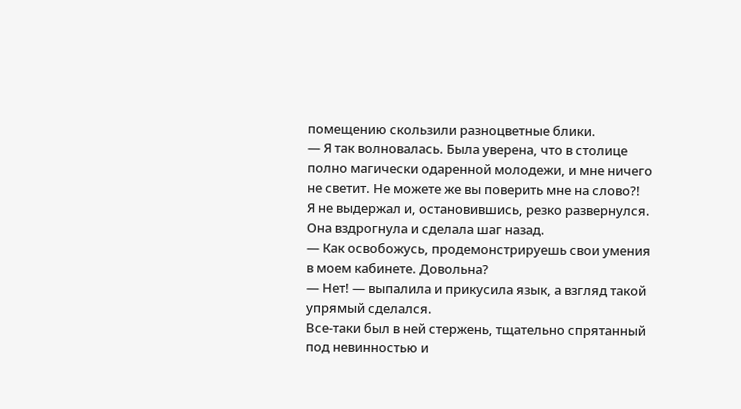помещению скользили разноцветные блики.
— Я так волновалась. Была уверена, что в столице полно магически одаренной молодежи, и мне ничего не светит. Не можете же вы поверить мне на слово?!
Я не выдержал и, остановившись, резко развернулся. Она вздрогнула и сделала шаг назад.
— Как освобожусь, продемонстрируешь свои умения в моем кабинете. Довольна?
— Нет! — выпалила и прикусила язык, а взгляд такой упрямый сделался.
Все-таки был в ней стержень, тщательно спрятанный под невинностью и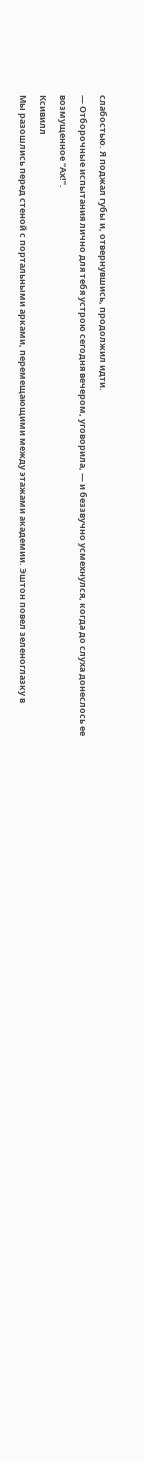слабостью. Я поджал губы и, отвернувшись, продолжил идти.
— Отборочные испытания лично для тебя устрою сегодня вечером, уговорила, — и беззвучно усмехнулся, когда до слуха донеслось ее возмущенное “Ах!”.
Ксивилл
Мы разошлись перед стеной с портальными арками, перемещающими между этажами академии. Эштон повел зеленоглазку в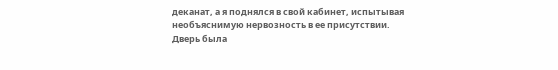деканат, а я поднялся в свой кабинет, испытывая необъяснимую нервозность в ее присутствии.
Дверь была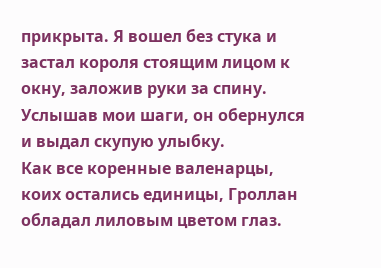прикрыта. Я вошел без стука и застал короля стоящим лицом к окну, заложив руки за спину. Услышав мои шаги, он обернулся и выдал скупую улыбку.
Как все коренные валенарцы, коих остались единицы, Гроллан обладал лиловым цветом глаз.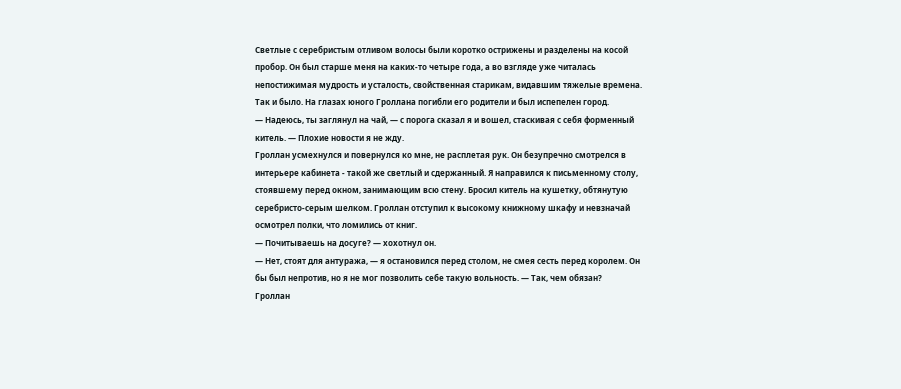Светлые с серебристым отливом волосы были коротко острижены и разделены на косой пробор. Он был старше меня на каких-то четыре года, а во взгляде уже читалась непостижимая мудрость и усталость, свойственная старикам, видавшим тяжелые времена. Так и было. На глазах юного Гроллана погибли его родители и был испепелен город.
— Надеюсь, ты заглянул на чай, — с порога сказал я и вошел, стаскивая с себя форменный китель. — Плохие новости я не жду.
Гроллан усмехнулся и повернулся ко мне, не расплетая рук. Он безупречно смотрелся в интерьере кабинета - такой же светлый и сдержанный. Я направился к письменному столу, стоявшему перед окном, занимающим всю стену. Бросил китель на кушетку, обтянутую серебристо-серым шелком. Гроллан отступил к высокому книжному шкафу и невзначай осмотрел полки, что ломились от книг.
— Почитываешь на досуге? — хохотнул он.
— Нет, стоят для антуража, — я остановился перед столом, не смея сесть перед королем. Он бы был непротив, но я не мог позволить себе такую вольность. — Так, чем обязан?
Гроллан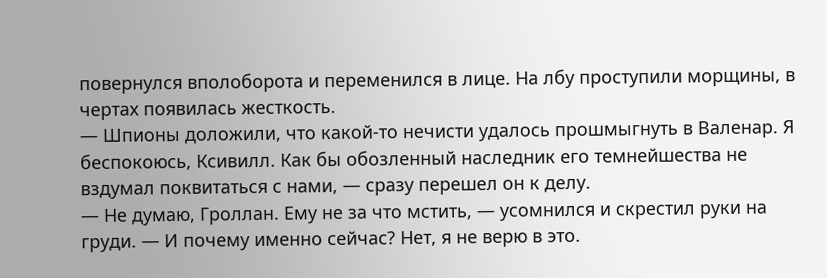повернулся вполоборота и переменился в лице. На лбу проступили морщины, в чертах появилась жесткость.
— Шпионы доложили, что какой-то нечисти удалось прошмыгнуть в Валенар. Я беспокоюсь, Ксивилл. Как бы обозленный наследник его темнейшества не вздумал поквитаться с нами, — сразу перешел он к делу.
— Не думаю, Гроллан. Ему не за что мстить, — усомнился и скрестил руки на груди. — И почему именно сейчас? Нет, я не верю в это.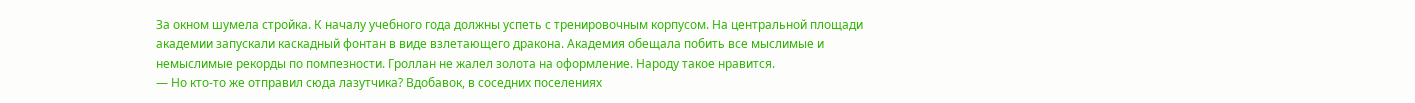За окном шумела стройка. К началу учебного года должны успеть с тренировочным корпусом. На центральной площади академии запускали каскадный фонтан в виде взлетающего дракона. Академия обещала побить все мыслимые и немыслимые рекорды по помпезности. Гроллан не жалел золота на оформление. Народу такое нравится.
— Но кто-то же отправил сюда лазутчика? Вдобавок, в соседних поселениях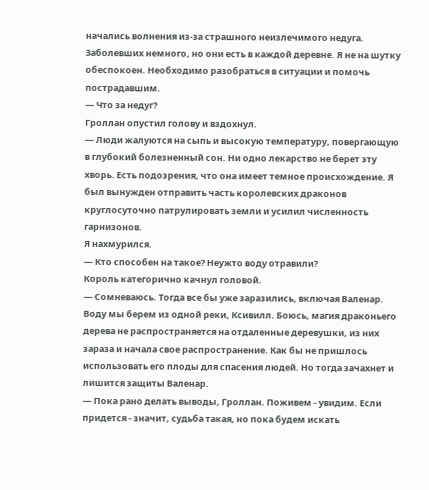начались волнения из-за страшного неизлечимого недуга. Заболевших немного, но они есть в каждой деревне. Я не на шутку обеспокоен. Необходимо разобраться в ситуации и помочь пострадавшим.
— Что за недуг?
Гроллан опустил голову и вздохнул.
— Люди жалуются на сыпь и высокую температуру, повергающую в глубокий болезненный сон. Ни одно лекарство не берет эту хворь. Есть подозрения, что она имеет темное происхождение. Я был вынужден отправить часть королевских драконов круглосуточно патрулировать земли и усилил численность гарнизонов.
Я нахмурился.
— Кто способен на такое? Неужто воду отравили?
Король категорично качнул головой.
— Сомневаюсь. Тогда все бы уже заразились, включая Валенар. Воду мы берем из одной реки, Ксивилл. Боюсь, магия драконьего дерева не распространяется на отдаленные деревушки, из них зараза и начала свое распространение. Как бы не пришлось использовать его плоды для спасения людей. Но тогда зачахнет и лишится защиты Валенар.
— Пока рано делать выводы, Гроллан. Поживем - увидим. Если придется - значит, судьба такая, но пока будем искать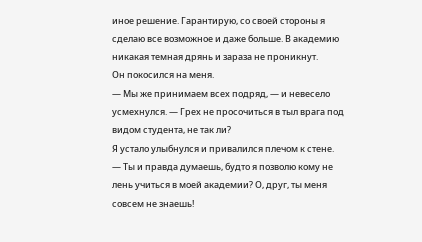иное решение. Гарантирую, со своей стороны я сделаю все возможное и даже больше. В академию никакая темная дрянь и зараза не проникнут.
Он покосился на меня.
— Мы же принимаем всех подряд, — и невесело усмехнулся. — Грех не просочиться в тыл врага под видом студента, не так ли?
Я устало улыбнулся и привалился плечом к стене.
— Ты и правда думаешь, будто я позволю кому не лень учиться в моей академии? О, друг, ты меня совсем не знаешь!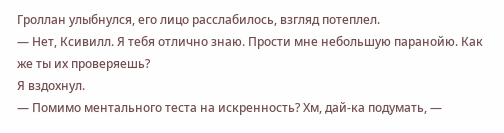Гроллан улыбнулся, его лицо расслабилось, взгляд потеплел.
— Нет, Ксивилл. Я тебя отлично знаю. Прости мне небольшую паранойю. Как же ты их проверяешь?
Я вздохнул.
— Помимо ментального теста на искренность? Хм, дай-ка подумать, —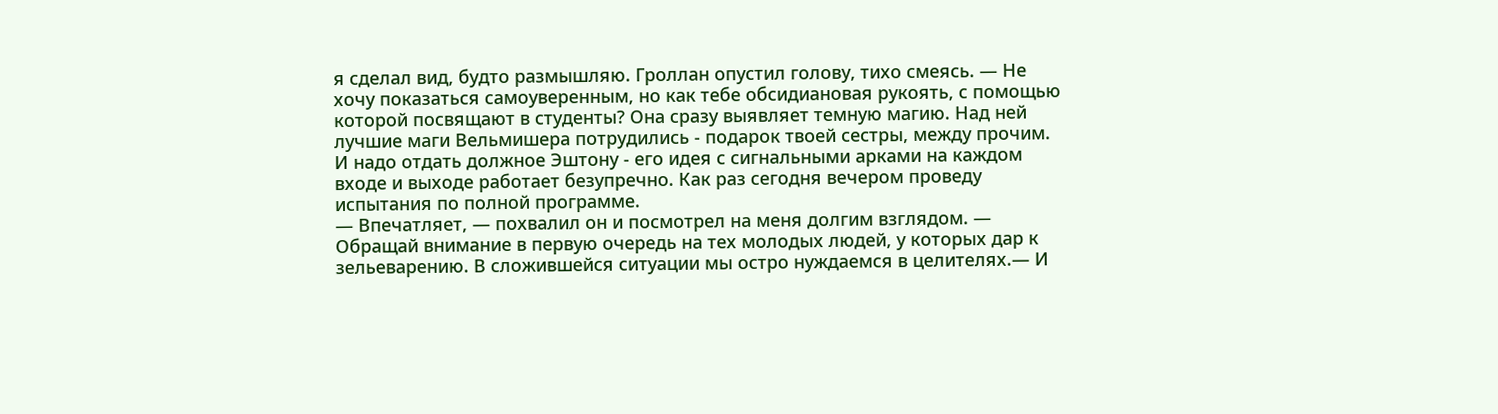я сделал вид, будто размышляю. Гроллан опустил голову, тихо смеясь. — Не хочу показаться самоуверенным, но как тебе обсидиановая рукоять, с помощью которой посвящают в студенты? Она сразу выявляет темную магию. Над ней лучшие маги Вельмишера потрудились - подарок твоей сестры, между прочим. И надо отдать должное Эштону - его идея с сигнальными арками на каждом входе и выходе работает безупречно. Как раз сегодня вечером проведу испытания по полной программе.
— Впечатляет, — похвалил он и посмотрел на меня долгим взглядом. — Обращай внимание в первую очередь на тех молодых людей, у которых дар к зельеварению. В сложившейся ситуации мы остро нуждаемся в целителях.— И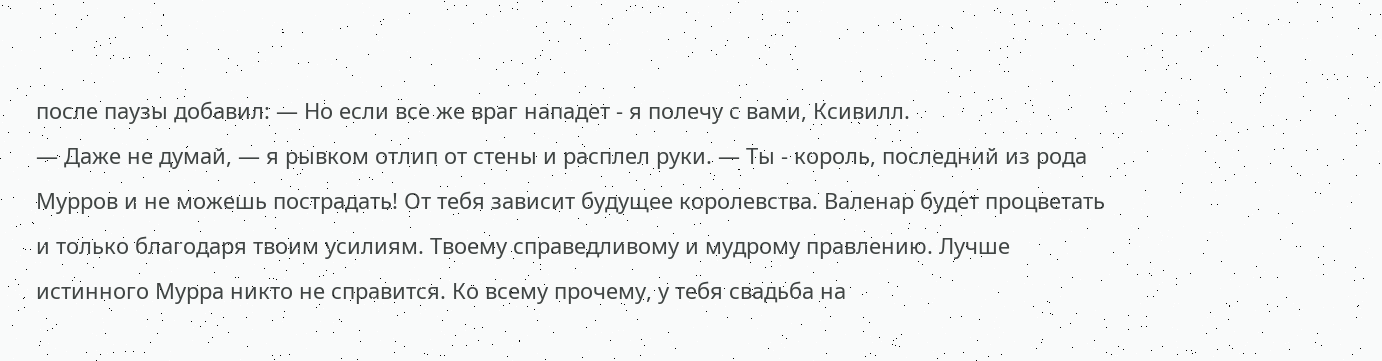после паузы добавил: — Но если все же враг нападет - я полечу с вами, Ксивилл.
— Даже не думай, — я рывком отлип от стены и расплел руки. — Ты - король, последний из рода Мурров и не можешь пострадать! От тебя зависит будущее королевства. Валенар будет процветать и только благодаря твоим усилиям. Твоему справедливому и мудрому правлению. Лучше истинного Мурра никто не справится. Ко всему прочему, у тебя свадьба на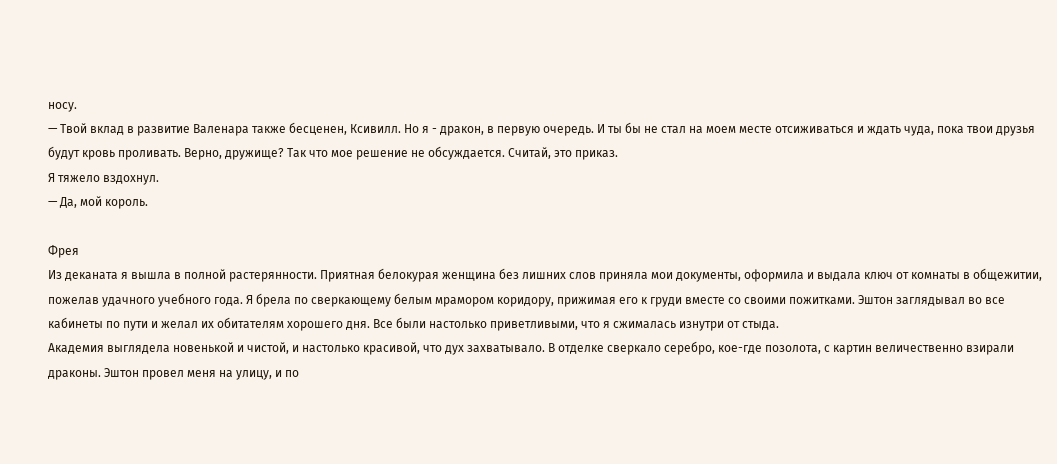носу.
— Твой вклад в развитие Валенара также бесценен, Ксивилл. Но я - дракон, в первую очередь. И ты бы не стал на моем месте отсиживаться и ждать чуда, пока твои друзья будут кровь проливать. Верно, дружище? Так что мое решение не обсуждается. Считай, это приказ.
Я тяжело вздохнул.
— Да, мой король.

Фрея
Из деканата я вышла в полной растерянности. Приятная белокурая женщина без лишних слов приняла мои документы, оформила и выдала ключ от комнаты в общежитии, пожелав удачного учебного года. Я брела по сверкающему белым мрамором коридору, прижимая его к груди вместе со своими пожитками. Эштон заглядывал во все кабинеты по пути и желал их обитателям хорошего дня. Все были настолько приветливыми, что я сжималась изнутри от стыда.
Академия выглядела новенькой и чистой, и настолько красивой, что дух захватывало. В отделке сверкало серебро, кое-где позолота, с картин величественно взирали драконы. Эштон провел меня на улицу, и по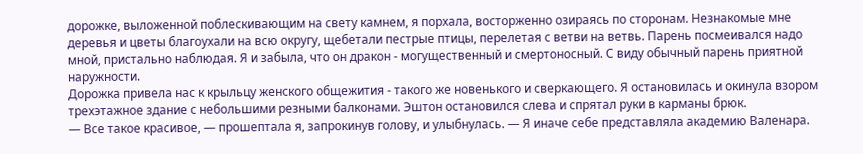дорожке, выложенной поблескивающим на свету камнем, я порхала, восторженно озираясь по сторонам. Незнакомые мне деревья и цветы благоухали на всю округу, щебетали пестрые птицы, перелетая с ветви на ветвь. Парень посмеивался надо мной, пристально наблюдая. Я и забыла, что он дракон - могущественный и смертоносный. С виду обычный парень приятной наружности.
Дорожка привела нас к крыльцу женского общежития - такого же новенького и сверкающего. Я остановилась и окинула взором трехэтажное здание с небольшими резными балконами. Эштон остановился слева и спрятал руки в карманы брюк.
— Все такое красивое, — прошептала я, запрокинув голову, и улыбнулась. — Я иначе себе представляла академию Валенара.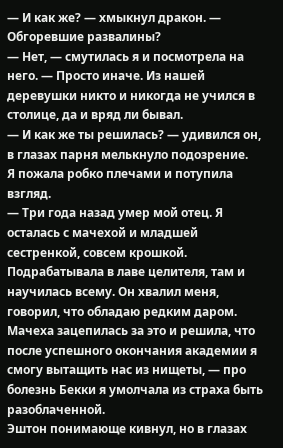— И как же? — хмыкнул дракон. — Обгоревшие развалины?
— Нет, — смутилась я и посмотрела на него. — Просто иначе. Из нашей деревушки никто и никогда не учился в столице, да и вряд ли бывал.
— И как же ты решилась? — удивился он, в глазах парня мелькнуло подозрение.
Я пожала робко плечами и потупила взгляд.
— Три года назад умер мой отец. Я осталась с мачехой и младшей сестренкой, совсем крошкой. Подрабатывала в лаве целителя, там и научилась всему. Он хвалил меня, говорил, что обладаю редким даром. Мачеха зацепилась за это и решила, что после успешного окончания академии я смогу вытащить нас из нищеты, — про болезнь Бекки я умолчала из страха быть разоблаченной.
Эштон понимающе кивнул, но в глазах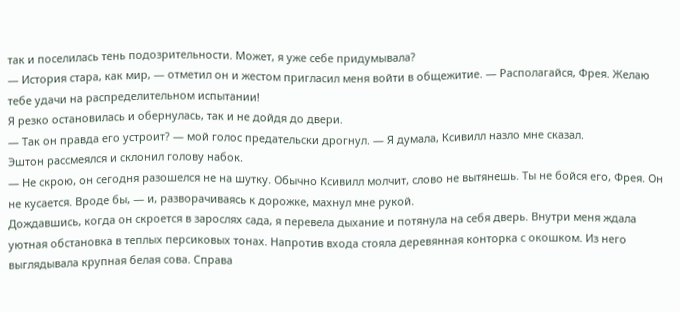так и поселилась тень подозрительности. Может, я уже себе придумывала?
— История стара, как мир, — отметил он и жестом пригласил меня войти в общежитие. — Располагайся, Фрея. Желаю тебе удачи на распределительном испытании!
Я резко остановилась и обернулась, так и не дойдя до двери.
— Так он правда его устроит? — мой голос предательски дрогнул. — Я думала, Ксивилл назло мне сказал.
Эштон рассмеялся и склонил голову набок.
— Не скрою, он сегодня разошелся не на шутку. Обычно Ксивилл молчит, слово не вытянешь. Ты не бойся его, Фрея. Он не кусается. Вроде бы, — и, разворачиваясь к дорожке, махнул мне рукой.
Дождавшись, когда он скроется в зарослях сада, я перевела дыхание и потянула на себя дверь. Внутри меня ждала уютная обстановка в теплых персиковых тонах. Напротив входа стояла деревянная конторка с окошком. Из него выглядывала крупная белая сова. Справа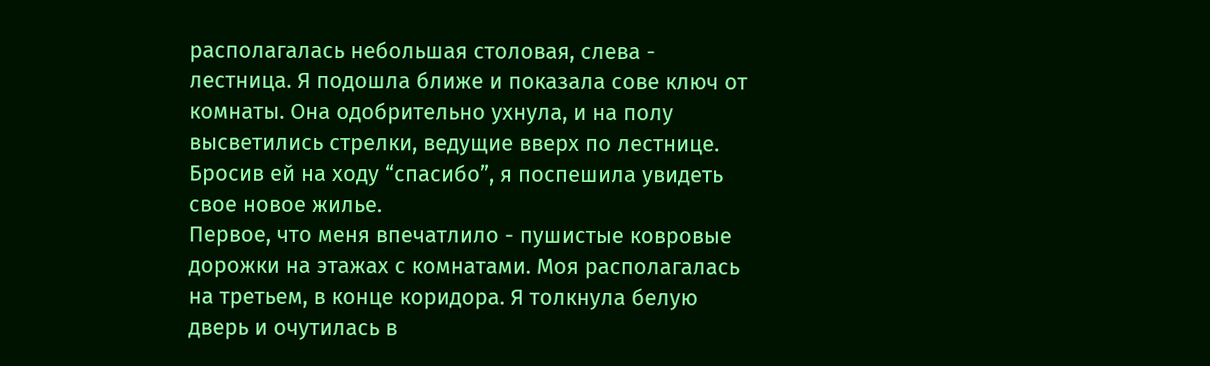располагалась небольшая столовая, слева - лестница. Я подошла ближе и показала сове ключ от комнаты. Она одобрительно ухнула, и на полу высветились стрелки, ведущие вверх по лестнице. Бросив ей на ходу “спасибо”, я поспешила увидеть свое новое жилье.
Первое, что меня впечатлило - пушистые ковровые дорожки на этажах с комнатами. Моя располагалась на третьем, в конце коридора. Я толкнула белую дверь и очутилась в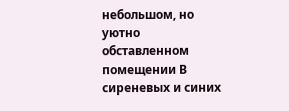небольшом, но уютно обставленном помещении В сиреневых и синих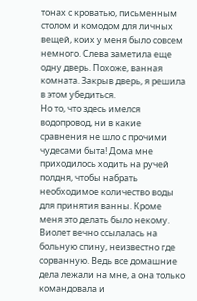тонах с кроватью, письменным столом и комодом для личных вещей, коих у меня было совсем немного. Слева заметила еще одну дверь. Похоже, ванная комната. Закрыв дверь, я решила в этом убедиться.
Но то, что здесь имелся водопровод, ни в какие сравнения не шло с прочими чудесами быта! Дома мне приходилось ходить на ручей полдня, чтобы набрать необходимое количество воды для принятия ванны. Кроме меня это делать было некому. Виолет вечно ссылалась на больную спину, неизвестно где сорванную. Ведь все домашние дела лежали на мне, а она только командовала и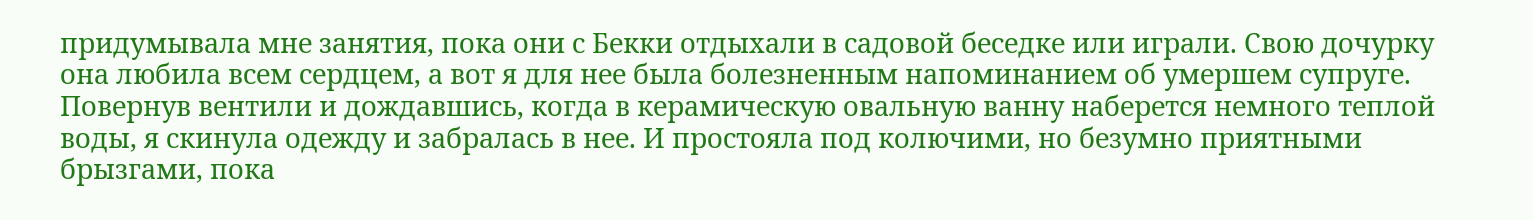придумывала мне занятия, пока они с Бекки отдыхали в садовой беседке или играли. Свою дочурку она любила всем сердцем, а вот я для нее была болезненным напоминанием об умершем супруге.
Повернув вентили и дождавшись, когда в керамическую овальную ванну наберется немного теплой воды, я скинула одежду и забралась в нее. И простояла под колючими, но безумно приятными брызгами, пока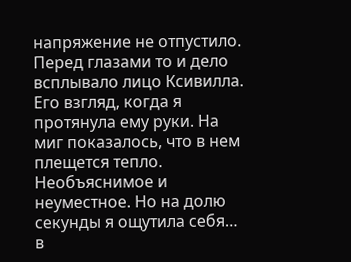напряжение не отпустило. Перед глазами то и дело всплывало лицо Ксивилла. Его взгляд, когда я протянула ему руки. На миг показалось, что в нем плещется тепло. Необъяснимое и неуместное. Но на долю секунды я ощутила себя… в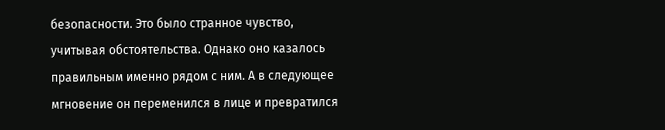безопасности. Это было странное чувство, учитывая обстоятельства. Однако оно казалось правильным именно рядом с ним. А в следующее мгновение он переменился в лице и превратился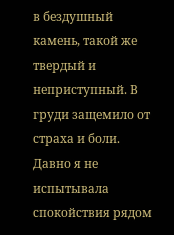в бездушный камень, такой же твердый и неприступный. В груди защемило от страха и боли. Давно я не испытывала спокойствия рядом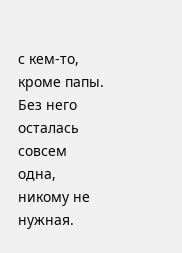с кем-то, кроме папы. Без него осталась совсем одна, никому не нужная.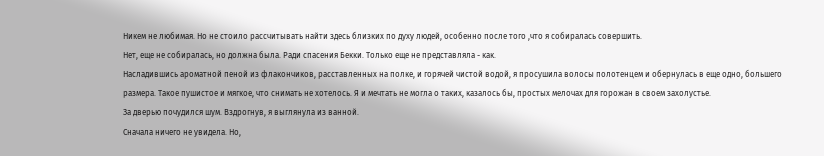Никем не любимая. Но не стоило рассчитывать найти здесь близких по духу людей, особенно после того ,что я собиралась совершить.
Нет, еще не собиралась, но должна была. Ради спасения Бекки. Только еще не представляла - как.
Насладившись ароматной пеной из флакончиков, расставленных на полке, и горячей чистой водой, я просушила волосы полотенцем и обернулась в еще одно, большего размера. Такое пушистое и мягкое, что снимать не хотелось. Я и мечтать не могла о таких, казалось бы, простых мелочах для горожан в своем захолустье.
За дверью почудился шум. Вздрогнув, я выглянула из ванной.
Сначала ничего не увидела. Но,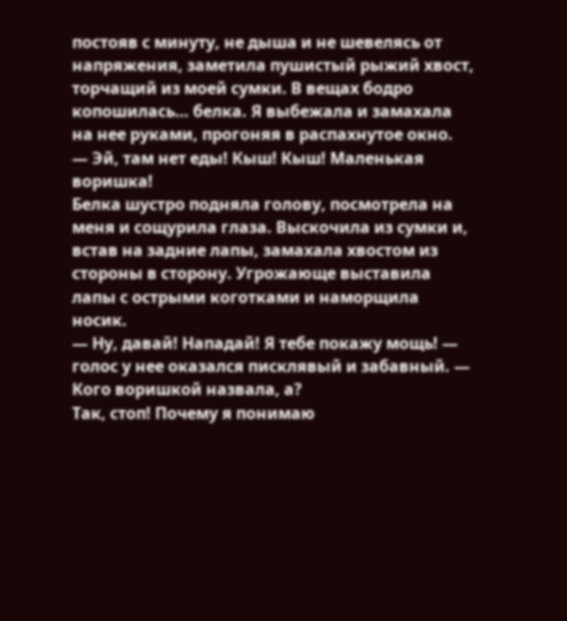постояв с минуту, не дыша и не шевелясь от напряжения, заметила пушистый рыжий хвост, торчащий из моей сумки. В вещах бодро копошилась… белка. Я выбежала и замахала на нее руками, прогоняя в распахнутое окно.
— Эй, там нет еды! Кыш! Кыш! Маленькая воришка!
Белка шустро подняла голову, посмотрела на меня и сощурила глаза. Выскочила из сумки и, встав на задние лапы, замахала хвостом из стороны в сторону. Угрожающе выставила лапы с острыми коготками и наморщила носик.
— Ну, давай! Нападай! Я тебе покажу мощь! — голос у нее оказался писклявый и забавный. — Кого воришкой назвала, а?
Так, стоп! Почему я понимаю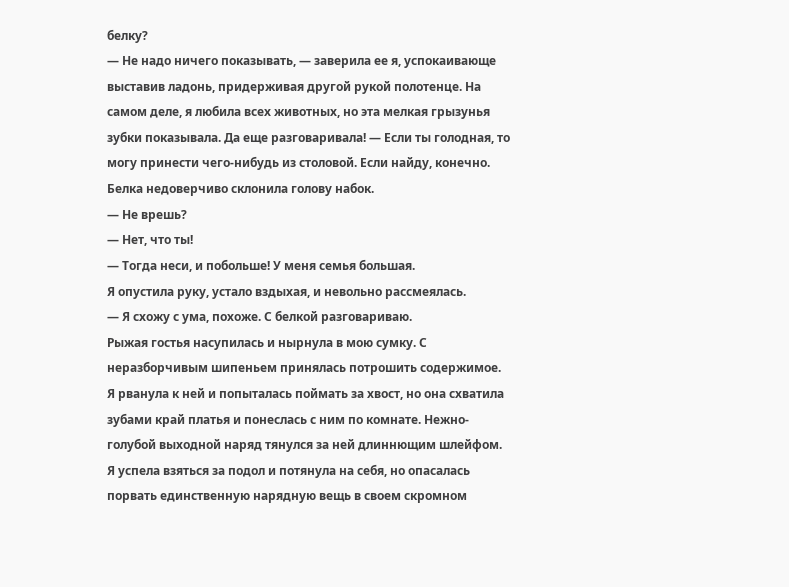белку?
— Не надо ничего показывать, — заверила ее я, успокаивающе выставив ладонь, придерживая другой рукой полотенце. На самом деле, я любила всех животных, но эта мелкая грызунья зубки показывала. Да еще разговаривала! — Если ты голодная, то могу принести чего-нибудь из столовой. Если найду, конечно.
Белка недоверчиво склонила голову набок.
— Не врешь?
— Нет, что ты!
— Тогда неси, и побольше! У меня семья большая.
Я опустила руку, устало вздыхая, и невольно рассмеялась.
— Я схожу с ума, похоже. С белкой разговариваю.
Рыжая гостья насупилась и нырнула в мою сумку. С неразборчивым шипеньем принялась потрошить содержимое. Я рванула к ней и попыталась поймать за хвост, но она схватила зубами край платья и понеслась с ним по комнате. Нежно-голубой выходной наряд тянулся за ней длиннющим шлейфом. Я успела взяться за подол и потянула на себя, но опасалась порвать единственную нарядную вещь в своем скромном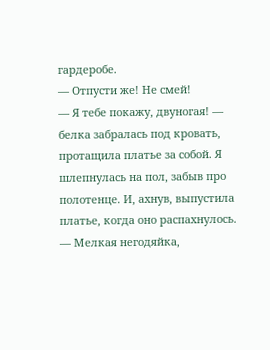гардеробе.
— Отпусти же! Не смей!
— Я тебе покажу, двуногая! — белка забралась под кровать, протащила платье за собой. Я шлепнулась на пол, забыв про полотенце. И, ахнув, выпустила платье, когда оно распахнулось.
— Мелкая негодяйка,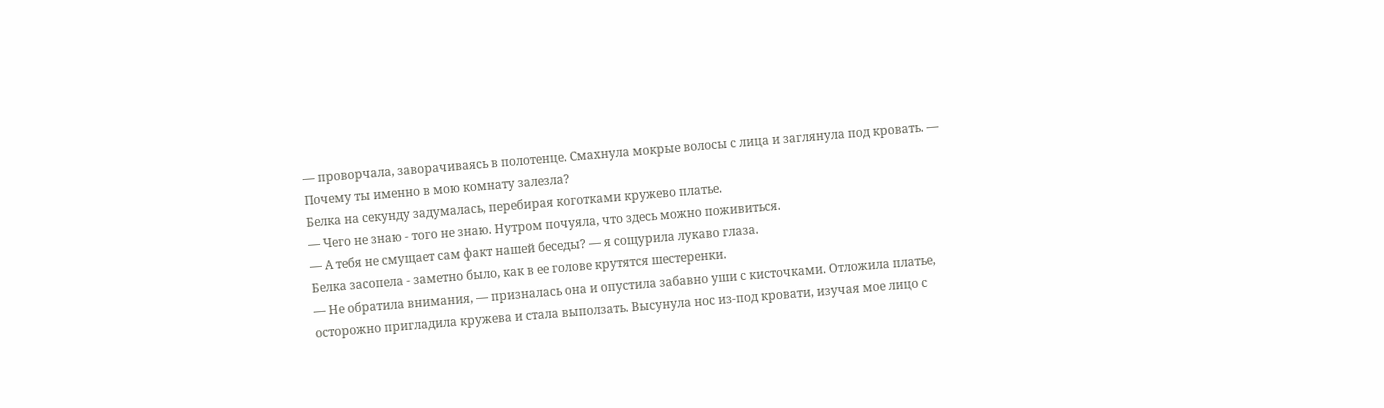— проворчала, заворачиваясь в полотенце. Смахнула мокрые волосы с лица и заглянула под кровать. — Почему ты именно в мою комнату залезла?
Белка на секунду задумалась, перебирая коготками кружево платье.
— Чего не знаю - того не знаю. Нутром почуяла, что здесь можно поживиться.
— А тебя не смущает сам факт нашей беседы? — я сощурила лукаво глаза.
Белка засопела - заметно было, как в ее голове крутятся шестеренки.
— Не обратила внимания, — призналась она и опустила забавно уши с кисточками. Отложила платье, осторожно пригладила кружева и стала выползать. Высунула нос из-под кровати, изучая мое лицо с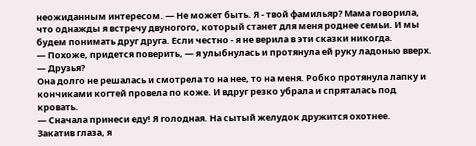неожиданным интересом. — Не может быть. Я - твой фамильяр? Мама говорила, что однажды я встречу двуногого, который станет для меня роднее семьи. И мы будем понимать друг друга. Если честно - я не верила в эти сказки никогда.
— Похоже, придется поверить, — я улыбнулась и протянула ей руку ладонью вверх. — Друзья?
Она долго не решалась и смотрела то на нее, то на меня. Робко протянула лапку и кончиками когтей провела по коже. И вдруг резко убрала и спряталась под кровать.
— Сначала принеси еду! Я голодная. На сытый желудок дружится охотнее.
Закатив глаза, я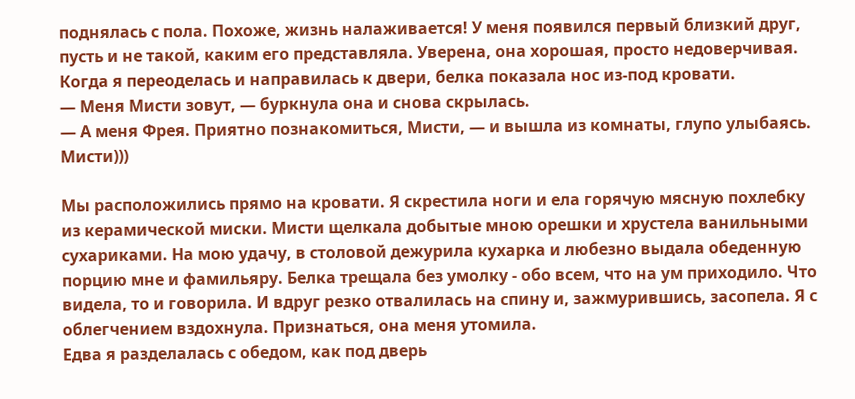поднялась с пола. Похоже, жизнь налаживается! У меня появился первый близкий друг, пусть и не такой, каким его представляла. Уверена, она хорошая, просто недоверчивая.
Когда я переоделась и направилась к двери, белка показала нос из-под кровати.
— Меня Мисти зовут, — буркнула она и снова скрылась.
— А меня Фрея. Приятно познакомиться, Мисти, — и вышла из комнаты, глупо улыбаясь.
Мисти)))

Мы расположились прямо на кровати. Я скрестила ноги и ела горячую мясную похлебку из керамической миски. Мисти щелкала добытые мною орешки и хрустела ванильными сухариками. На мою удачу, в столовой дежурила кухарка и любезно выдала обеденную порцию мне и фамильяру. Белка трещала без умолку - обо всем, что на ум приходило. Что видела, то и говорила. И вдруг резко отвалилась на спину и, зажмурившись, засопела. Я с облегчением вздохнула. Признаться, она меня утомила.
Едва я разделалась с обедом, как под дверь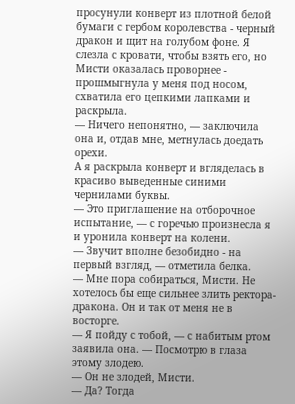просунули конверт из плотной белой бумаги с гербом королевства - черный дракон и щит на голубом фоне. Я слезла с кровати, чтобы взять его, но Мисти оказалась проворнее - прошмыгнула у меня под носом, схватила его цепкими лапками и раскрыла.
— Ничего непонятно, — заключила она и, отдав мне, метнулась доедать орехи.
А я раскрыла конверт и вгляделась в красиво выведенные синими чернилами буквы.
— Это приглашение на отборочное испытание, — с горечью произнесла я и уронила конверт на колени.
— Звучит вполне безобидно - на первый взгляд, — отметила белка.
— Мне пора собираться, Мисти. Не хотелось бы еще сильнее злить ректора-дракона. Он и так от меня не в восторге.
— Я пойду с тобой, — с набитым ртом заявила она. — Посмотрю в глаза этому злодею.
— Он не злодей, Мисти.
— Да? Тогда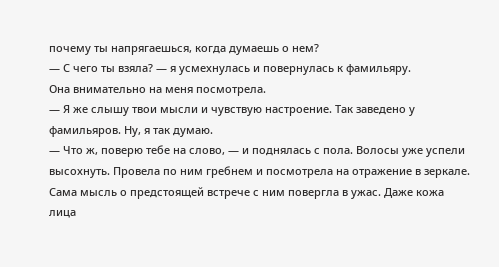почему ты напрягаешься, когда думаешь о нем?
— С чего ты взяла? — я усмехнулась и повернулась к фамильяру.
Она внимательно на меня посмотрела.
— Я же слышу твои мысли и чувствую настроение. Так заведено у фамильяров. Ну, я так думаю.
— Что ж, поверю тебе на слово, — и поднялась с пола. Волосы уже успели высохнуть. Провела по ним гребнем и посмотрела на отражение в зеркале. Сама мысль о предстоящей встрече с ним повергла в ужас. Даже кожа лица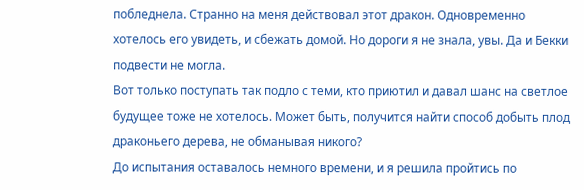побледнела. Странно на меня действовал этот дракон. Одновременно хотелось его увидеть, и сбежать домой. Но дороги я не знала, увы. Да и Бекки подвести не могла.
Вот только поступать так подло с теми, кто приютил и давал шанс на светлое будущее тоже не хотелось. Может быть, получится найти способ добыть плод драконьего дерева, не обманывая никого?
До испытания оставалось немного времени, и я решила пройтись по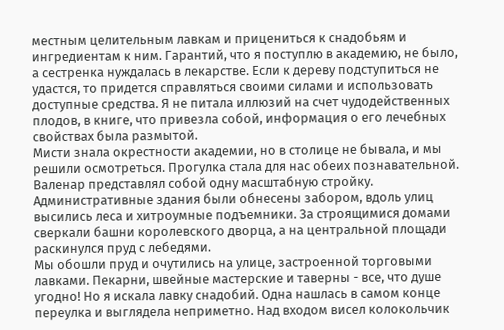местным целительным лавкам и прицениться к снадобьям и ингредиентам к ним. Гарантий, что я поступлю в академию, не было, а сестренка нуждалась в лекарстве. Если к дереву подступиться не удастся, то придется справляться своими силами и использовать доступные средства. Я не питала иллюзий на счет чудодейственных плодов, в книге, что привезла собой, информация о его лечебных свойствах была размытой.
Мисти знала окрестности академии, но в столице не бывала, и мы решили осмотреться. Прогулка стала для нас обеих познавательной. Валенар представлял собой одну масштабную стройку. Административные здания были обнесены забором, вдоль улиц высились леса и хитроумные подъемники. За строящимися домами сверкали башни королевского дворца, а на центральной площади раскинулся пруд с лебедями.
Мы обошли пруд и очутились на улице, застроенной торговыми лавками. Пекарни, швейные мастерские и таверны - все, что душе угодно! Но я искала лавку снадобий. Одна нашлась в самом конце переулка и выглядела неприметно. Над входом висел колокольчик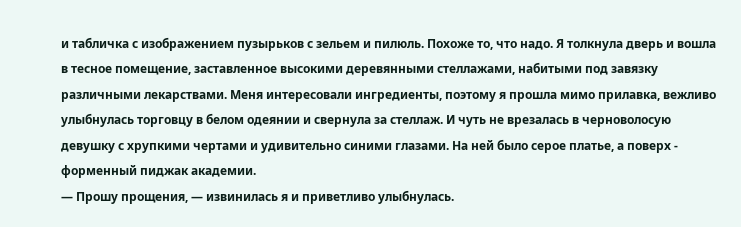и табличка с изображением пузырьков с зельем и пилюль. Похоже то, что надо. Я толкнула дверь и вошла в тесное помещение, заставленное высокими деревянными стеллажами, набитыми под завязку различными лекарствами. Меня интересовали ингредиенты, поэтому я прошла мимо прилавка, вежливо улыбнулась торговцу в белом одеянии и свернула за стеллаж. И чуть не врезалась в черноволосую девушку с хрупкими чертами и удивительно синими глазами. На ней было серое платье, а поверх - форменный пиджак академии.
— Прошу прощения, — извинилась я и приветливо улыбнулась.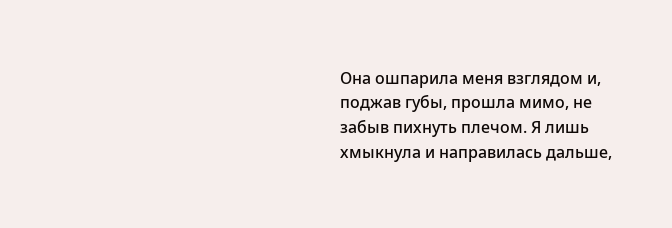Она ошпарила меня взглядом и, поджав губы, прошла мимо, не забыв пихнуть плечом. Я лишь хмыкнула и направилась дальше,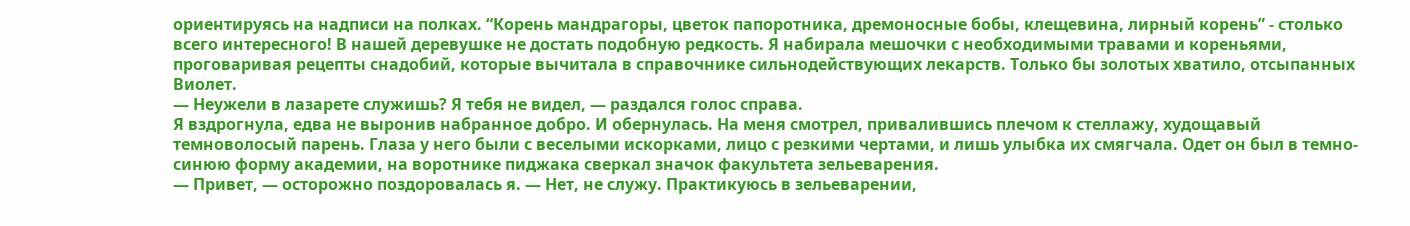ориентируясь на надписи на полках. “Корень мандрагоры, цветок папоротника, дремоносные бобы, клещевина, лирный корень” - столько всего интересного! В нашей деревушке не достать подобную редкость. Я набирала мешочки с необходимыми травами и кореньями, проговаривая рецепты снадобий, которые вычитала в справочнике сильнодействующих лекарств. Только бы золотых хватило, отсыпанных Виолет.
— Неужели в лазарете служишь? Я тебя не видел, — раздался голос справа.
Я вздрогнула, едва не выронив набранное добро. И обернулась. На меня смотрел, привалившись плечом к стеллажу, худощавый темноволосый парень. Глаза у него были с веселыми искорками, лицо с резкими чертами, и лишь улыбка их смягчала. Одет он был в темно-синюю форму академии, на воротнике пиджака сверкал значок факультета зельеварения.
— Привет, — осторожно поздоровалась я. — Нет, не служу. Практикуюсь в зельеварении,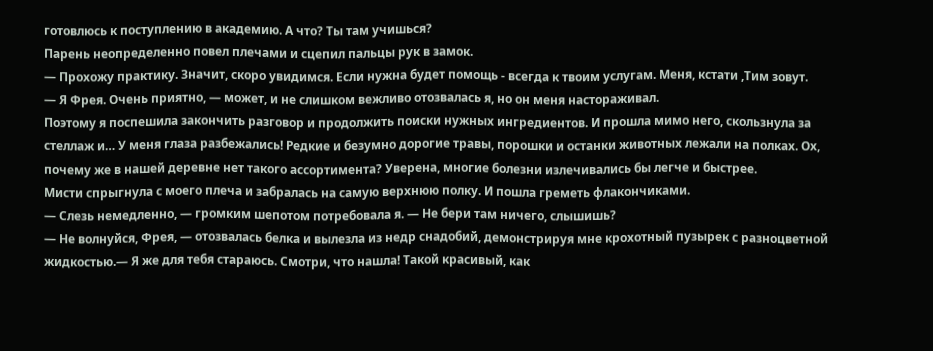готовлюсь к поступлению в академию. А что? Ты там учишься?
Парень неопределенно повел плечами и сцепил пальцы рук в замок.
— Прохожу практику. Значит, скоро увидимся. Если нужна будет помощь - всегда к твоим услугам. Меня, кстати ,Тим зовут.
— Я Фрея. Очень приятно, — может, и не слишком вежливо отозвалась я, но он меня настораживал.
Поэтому я поспешила закончить разговор и продолжить поиски нужных ингредиентов. И прошла мимо него, скользнула за стеллаж и… У меня глаза разбежались! Редкие и безумно дорогие травы, порошки и останки животных лежали на полках. Ох, почему же в нашей деревне нет такого ассортимента? Уверена, многие болезни излечивались бы легче и быстрее.
Мисти спрыгнула с моего плеча и забралась на самую верхнюю полку. И пошла греметь флакончиками.
— Слезь немедленно, — громким шепотом потребовала я. — Не бери там ничего, слышишь?
— Не волнуйся, Фрея, — отозвалась белка и вылезла из недр снадобий, демонстрируя мне крохотный пузырек с разноцветной жидкостью.— Я же для тебя стараюсь. Смотри, что нашла! Такой красивый, как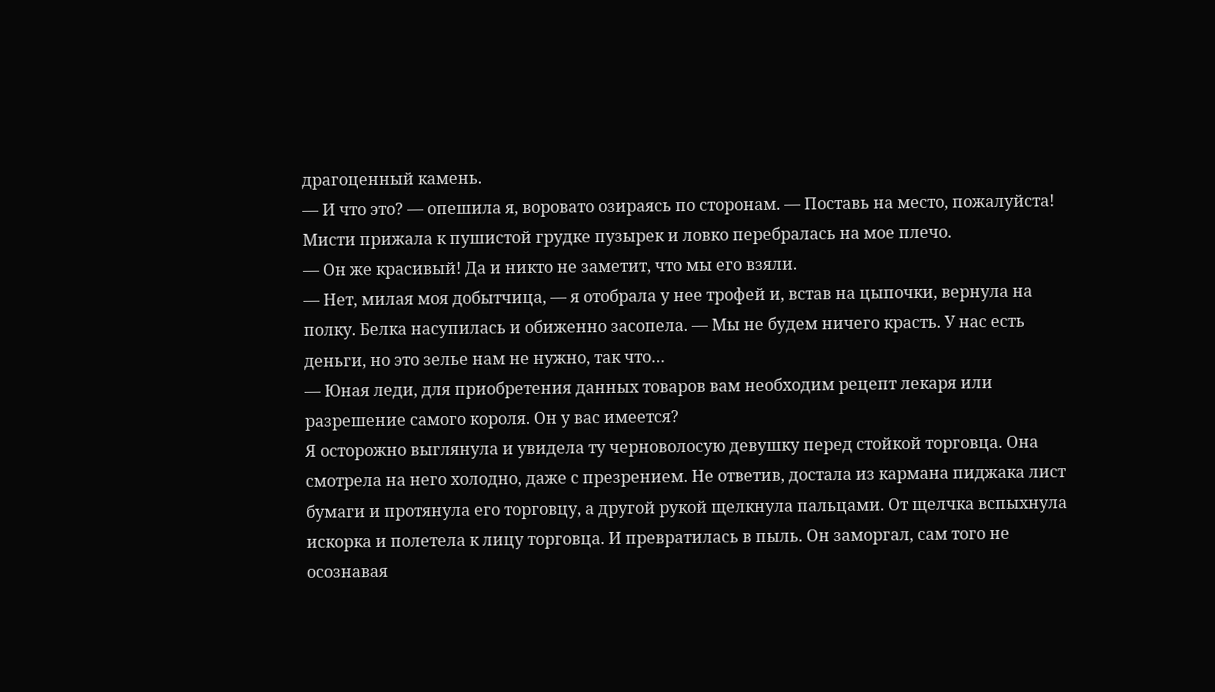драгоценный камень.
— И что это? — опешила я, воровато озираясь по сторонам. — Поставь на место, пожалуйста!
Мисти прижала к пушистой грудке пузырек и ловко перебралась на мое плечо.
— Он же красивый! Да и никто не заметит, что мы его взяли.
— Нет, милая моя добытчица, — я отобрала у нее трофей и, встав на цыпочки, вернула на полку. Белка насупилась и обиженно засопела. — Мы не будем ничего красть. У нас есть деньги, но это зелье нам не нужно, так что…
— Юная леди, для приобретения данных товаров вам необходим рецепт лекаря или разрешение самого короля. Он у вас имеется?
Я осторожно выглянула и увидела ту черноволосую девушку перед стойкой торговца. Она смотрела на него холодно, даже с презрением. Не ответив, достала из кармана пиджака лист бумаги и протянула его торговцу, а другой рукой щелкнула пальцами. От щелчка вспыхнула искорка и полетела к лицу торговца. И превратилась в пыль. Он заморгал, сам того не осознавая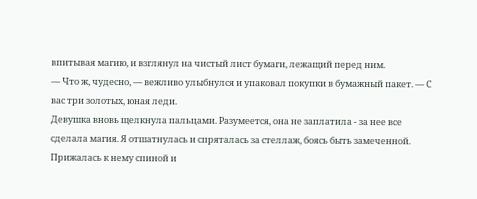впитывая магию, и взглянул на чистый лист бумаги, лежащий перед ним.
— Что ж, чудесно, — вежливо улыбнулся и упаковал покупки в бумажный пакет. — С вас три золотых, юная леди.
Девушка вновь щелкнула пальцами. Разумеется, она не заплатила - за нее все сделала магия. Я отшатнулась и спряталась за стеллаж, боясь быть замеченной. Прижалась к нему спиной и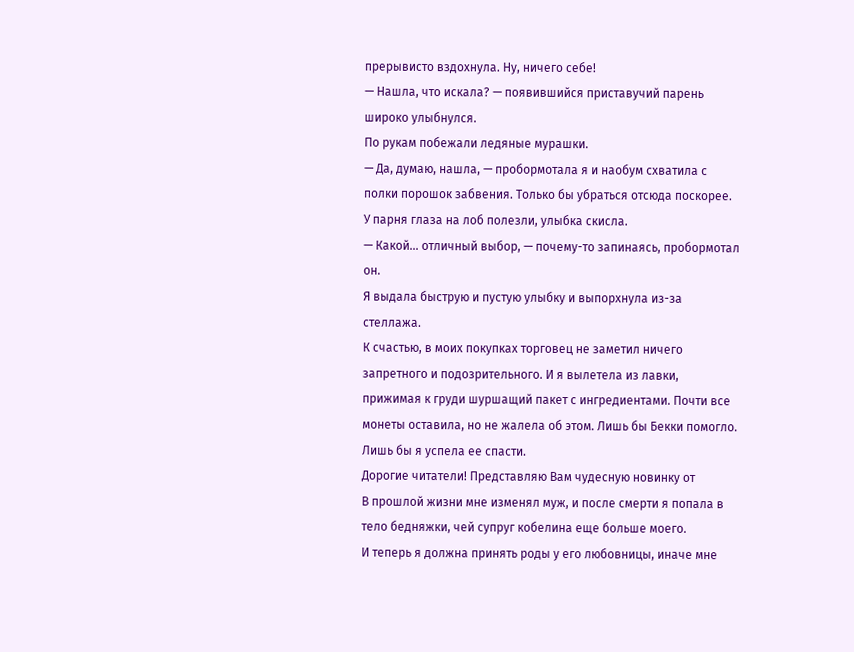прерывисто вздохнула. Ну, ничего себе!
— Нашла, что искала? — появившийся приставучий парень широко улыбнулся.
По рукам побежали ледяные мурашки.
— Да, думаю, нашла, — пробормотала я и наобум схватила с полки порошок забвения. Только бы убраться отсюда поскорее.
У парня глаза на лоб полезли, улыбка скисла.
— Какой… отличный выбор, — почему-то запинаясь, пробормотал он.
Я выдала быструю и пустую улыбку и выпорхнула из-за стеллажа.
К счастью, в моих покупках торговец не заметил ничего запретного и подозрительного. И я вылетела из лавки, прижимая к груди шуршащий пакет с ингредиентами. Почти все монеты оставила, но не жалела об этом. Лишь бы Бекки помогло. Лишь бы я успела ее спасти.
Дорогие читатели! Представляю Вам чудесную новинку от
В прошлой жизни мне изменял муж, и после смерти я попала в тело бедняжки, чей супруг кобелина еще больше моего.
И теперь я должна принять роды у его любовницы, иначе мне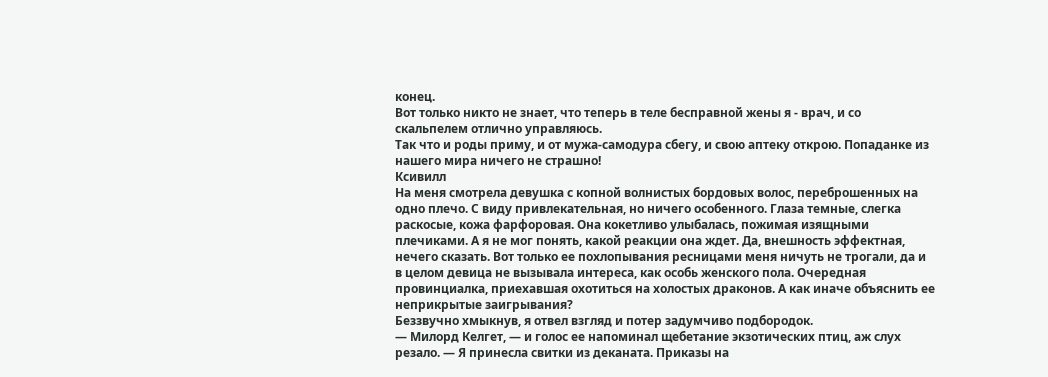конец.
Вот только никто не знает, что теперь в теле бесправной жены я - врач, и со скальпелем отлично управляюсь.
Так что и роды приму, и от мужа-самодура сбегу, и свою аптеку открою. Попаданке из нашего мира ничего не страшно!
Ксивилл
На меня смотрела девушка с копной волнистых бордовых волос, переброшенных на одно плечо. С виду привлекательная, но ничего особенного. Глаза темные, слегка раскосые, кожа фарфоровая. Она кокетливо улыбалась, пожимая изящными плечиками. А я не мог понять, какой реакции она ждет. Да, внешность эффектная, нечего сказать. Вот только ее похлопывания ресницами меня ничуть не трогали, да и в целом девица не вызывала интереса, как особь женского пола. Очередная провинциалка, приехавшая охотиться на холостых драконов. А как иначе объяснить ее неприкрытые заигрывания?
Беззвучно хмыкнув, я отвел взгляд и потер задумчиво подбородок.
— Милорд Келгет, — и голос ее напоминал щебетание экзотических птиц, аж слух резало. — Я принесла свитки из деканата. Приказы на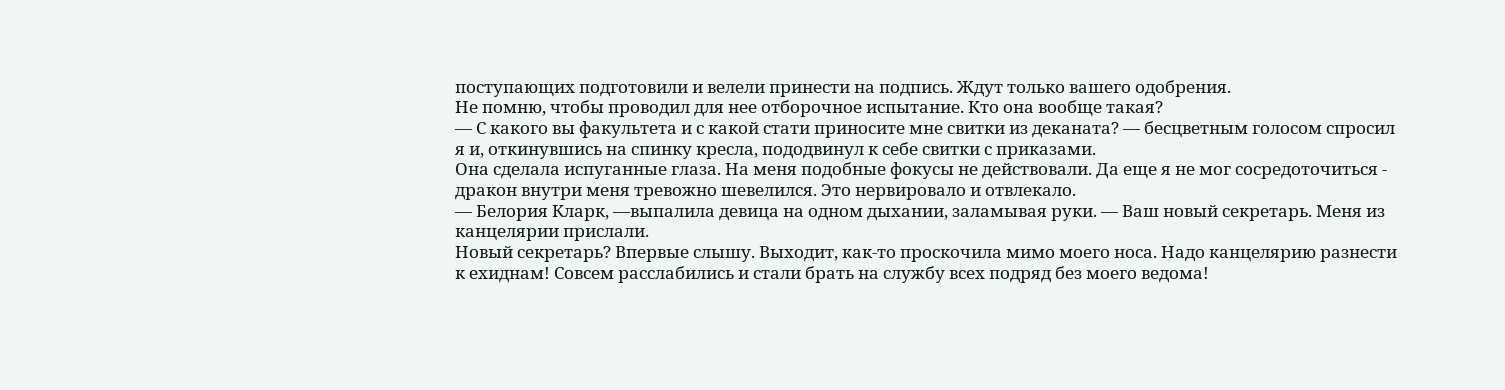поступающих подготовили и велели принести на подпись. Ждут только вашего одобрения.
Не помню, чтобы проводил для нее отборочное испытание. Кто она вообще такая?
— С какого вы факультета и с какой стати приносите мне свитки из деканата? — бесцветным голосом спросил я и, откинувшись на спинку кресла, пододвинул к себе свитки с приказами.
Она сделала испуганные глаза. На меня подобные фокусы не действовали. Да еще я не мог сосредоточиться - дракон внутри меня тревожно шевелился. Это нервировало и отвлекало.
— Белория Кларк, —выпалила девица на одном дыхании, заламывая руки. — Ваш новый секретарь. Меня из канцелярии прислали.
Новый секретарь? Впервые слышу. Выходит, как-то проскочила мимо моего носа. Надо канцелярию разнести к ехиднам! Совсем расслабились и стали брать на службу всех подряд без моего ведома!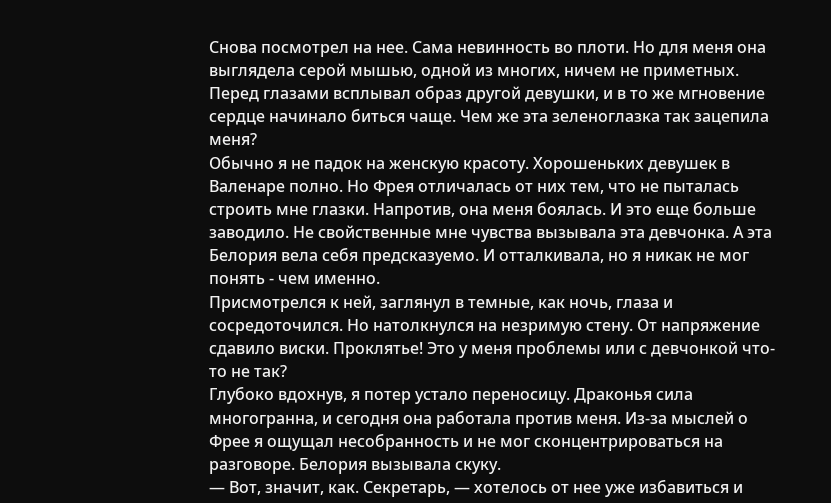Снова посмотрел на нее. Сама невинность во плоти. Но для меня она выглядела серой мышью, одной из многих, ничем не приметных. Перед глазами всплывал образ другой девушки, и в то же мгновение сердце начинало биться чаще. Чем же эта зеленоглазка так зацепила меня?
Обычно я не падок на женскую красоту. Хорошеньких девушек в Валенаре полно. Но Фрея отличалась от них тем, что не пыталась строить мне глазки. Напротив, она меня боялась. И это еще больше заводило. Не свойственные мне чувства вызывала эта девчонка. А эта Белория вела себя предсказуемо. И отталкивала, но я никак не мог понять - чем именно.
Присмотрелся к ней, заглянул в темные, как ночь, глаза и сосредоточился. Но натолкнулся на незримую стену. От напряжение сдавило виски. Проклятье! Это у меня проблемы или с девчонкой что-то не так?
Глубоко вдохнув, я потер устало переносицу. Драконья сила многогранна, и сегодня она работала против меня. Из-за мыслей о Фрее я ощущал несобранность и не мог сконцентрироваться на разговоре. Белория вызывала скуку.
— Вот, значит, как. Секретарь, — хотелось от нее уже избавиться и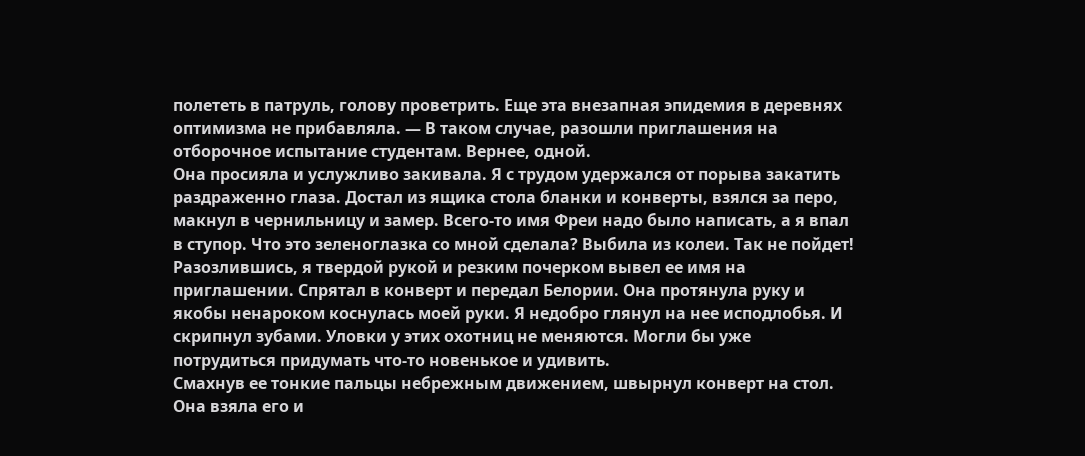полететь в патруль, голову проветрить. Еще эта внезапная эпидемия в деревнях оптимизма не прибавляла. — В таком случае, разошли приглашения на отборочное испытание студентам. Вернее, одной.
Она просияла и услужливо закивала. Я с трудом удержался от порыва закатить раздраженно глаза. Достал из ящика стола бланки и конверты, взялся за перо, макнул в чернильницу и замер. Всего-то имя Фреи надо было написать, а я впал в ступор. Что это зеленоглазка со мной сделала? Выбила из колеи. Так не пойдет!
Разозлившись, я твердой рукой и резким почерком вывел ее имя на приглашении. Спрятал в конверт и передал Белории. Она протянула руку и якобы ненароком коснулась моей руки. Я недобро глянул на нее исподлобья. И скрипнул зубами. Уловки у этих охотниц не меняются. Могли бы уже потрудиться придумать что-то новенькое и удивить.
Смахнув ее тонкие пальцы небрежным движением, швырнул конверт на стол. Она взяла его и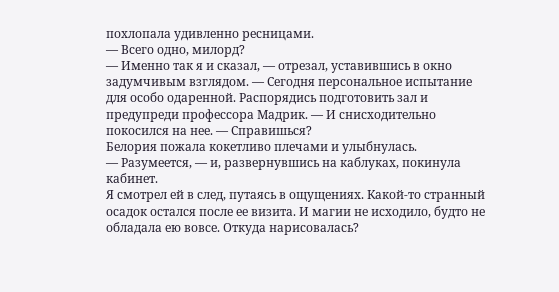похлопала удивленно ресницами.
— Всего одно, милорд?
— Именно так я и сказал, — отрезал, уставившись в окно задумчивым взглядом. — Сегодня персональное испытание для особо одаренной. Распорядись подготовить зал и предупреди профессора Мадрик. — И снисходительно покосился на нее. — Справишься?
Белория пожала кокетливо плечами и улыбнулась.
— Разумеется, — и, развернувшись на каблуках, покинула кабинет.
Я смотрел ей в след, путаясь в ощущениях. Какой-то странный осадок остался после ее визита. И магии не исходило, будто не обладала ею вовсе. Откуда нарисовалась?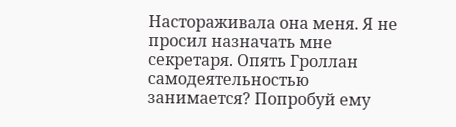Настораживала она меня. Я не просил назначать мне секретаря. Опять Гроллан самодеятельностью занимается? Попробуй ему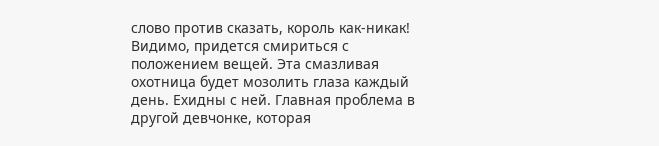слово против сказать, король как-никак! Видимо, придется смириться с положением вещей. Эта смазливая охотница будет мозолить глаза каждый день. Ехидны с ней. Главная проблема в другой девчонке, которая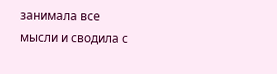занимала все мысли и сводила с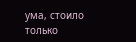ума, стоило только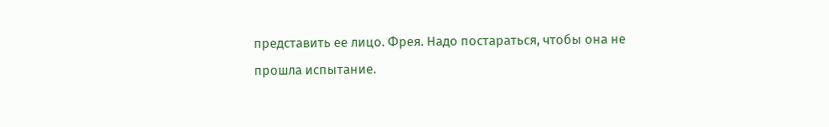представить ее лицо. Фрея. Надо постараться, чтобы она не прошла испытание.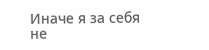Иначе я за себя не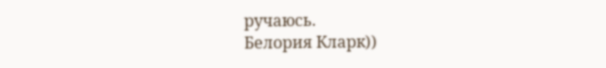ручаюсь.
Белория Кларк))